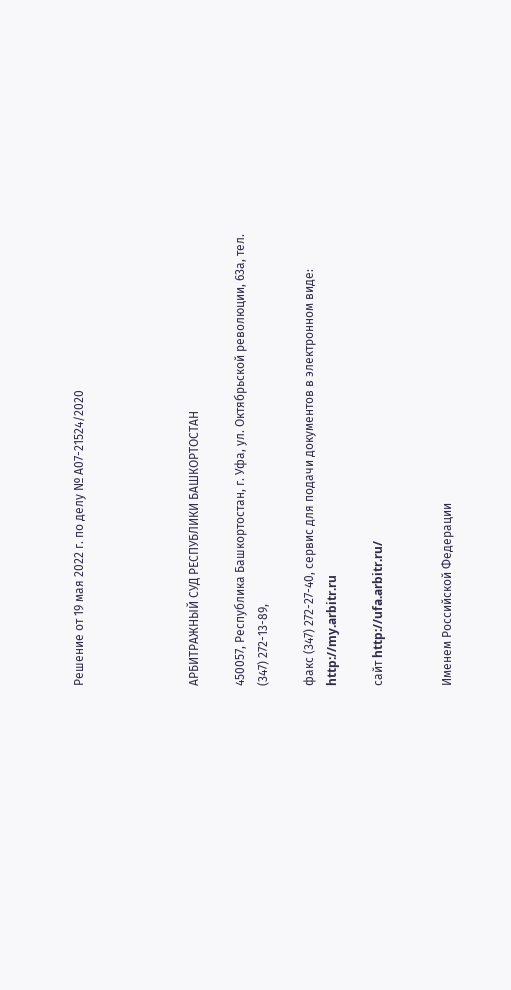Решение от 19 мая 2022 г. по делу № А07-21524/2020




АРБИТРАЖНЫЙ СУД РЕСПУБЛИКИ БАШКОРТОСТАН

450057, Республика Башкортостан, г. Уфа, ул. Октябрьской революции, 63а, тел. (347) 272-13-89,

факс (347) 272-27-40, сервис для подачи документов в электронном виде: http://my.arbitr.ru

сайт http://ufa.arbitr.ru/


Именем Российской Федерации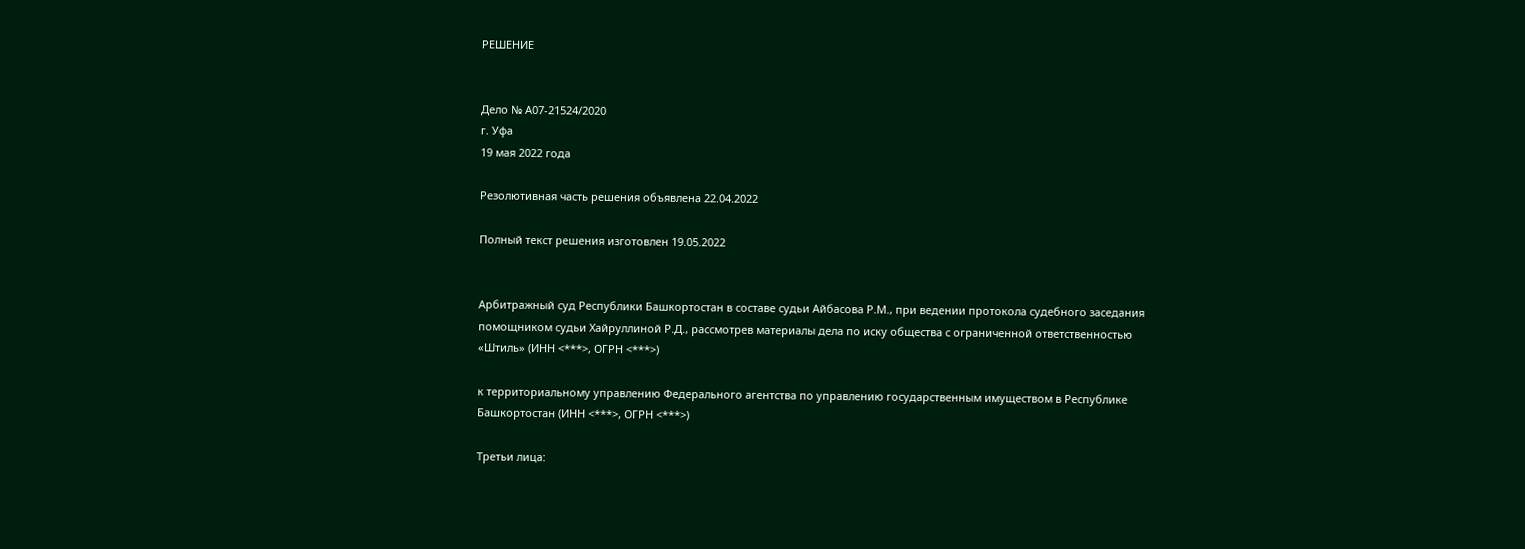РЕШЕНИЕ


Дело № А07-21524/2020
г. Уфа
19 мая 2022 года

Резолютивная часть решения объявлена 22.04.2022

Полный текст решения изготовлен 19.05.2022


Арбитражный суд Республики Башкортостан в составе судьи Айбасова Р.М., при ведении протокола судебного заседания помощником судьи Хайруллиной Р.Д., рассмотрев материалы дела по иску общества с ограниченной ответственностью «Штиль» (ИНН <***>, ОГРН <***>)

к территориальному управлению Федерального агентства по управлению государственным имуществом в Республике Башкортостан (ИНН <***>, ОГРН <***>)

Третьи лица: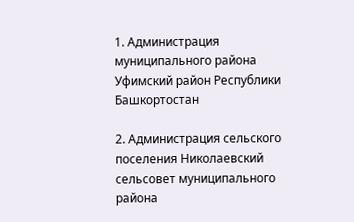1. Администрация муниципального района Уфимский район Республики Башкортостан

2. Администрация сельского поселения Николаевский сельсовет муниципального района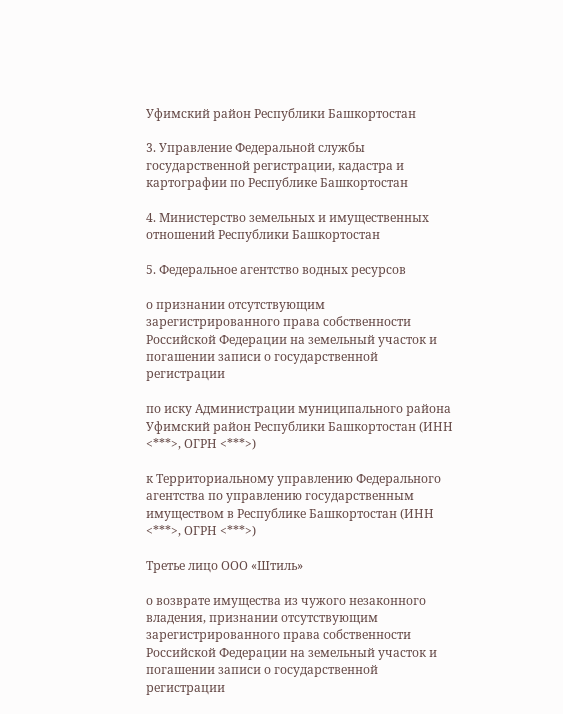Уфимский район Республики Башкортостан

3. Управление Федеральной службы государственной регистрации, кадастра и картографии по Республике Башкортостан

4. Министерство земельных и имущественных отношений Республики Башкортостан

5. Федеральное агентство водных ресурсов

о признании отсутствующим зарегистрированного права собственности Российской Федерации на земельный участок и погашении записи о государственной регистрации

по иску Администрации муниципального района Уфимский район Республики Башкортостан (ИНН <***>, ОГРН <***>)

к Территориальному управлению Федерального агентства по управлению государственным имуществом в Республике Башкортостан (ИНН <***>, ОГРН <***>)

Третье лицо ООО «Штиль»

о возврате имущества из чужого незаконного владения, признании отсутствующим зарегистрированного права собственности Российской Федерации на земельный участок и погашении записи о государственной регистрации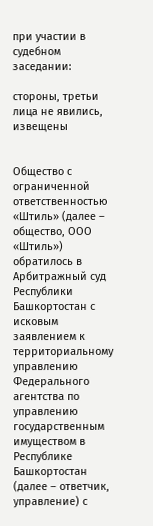при участии в судебном заседании:

стороны, третьи лица не явились, извещены


Общество с ограниченной ответственностью «Штиль» (далее – общество, ООО «Штиль») обратилось в Арбитражный суд Республики Башкортостан с исковым заявлением к территориальному управлению Федерального агентства по управлению государственным имуществом в Республике Башкортостан (далее – ответчик, управление) с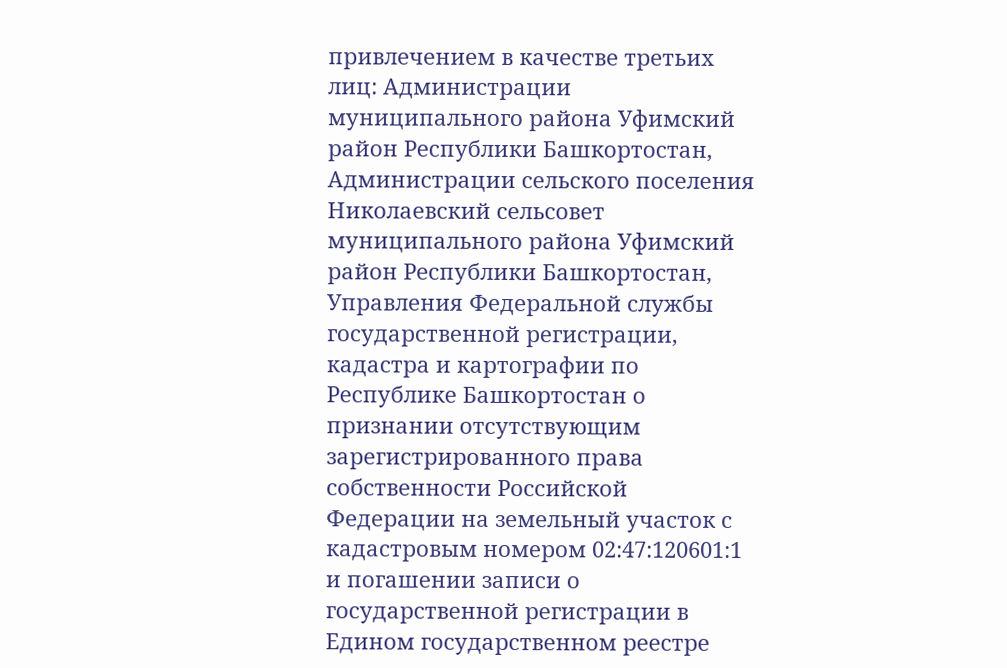привлечением в качестве третьих лиц: Администрации муниципального района Уфимский район Республики Башкортостан, Администрации сельского поселения Николаевский сельсовет муниципального района Уфимский район Республики Башкортостан, Управления Федеральной службы государственной регистрации, кадастра и картографии по Республике Башкортостан о признании отсутствующим зарегистрированного права собственности Российской Федерации на земельный участок с кадастровым номером 02:47:120601:1 и погашении записи о государственной регистрации в Едином государственном реестре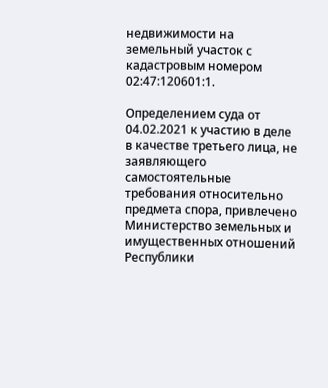недвижимости на земельный участок с кадастровым номером 02:47:120601:1.

Определением суда от 04.02.2021 к участию в деле в качестве третьего лица, не заявляющего самостоятельные требования относительно предмета спора, привлечено Министерство земельных и имущественных отношений Республики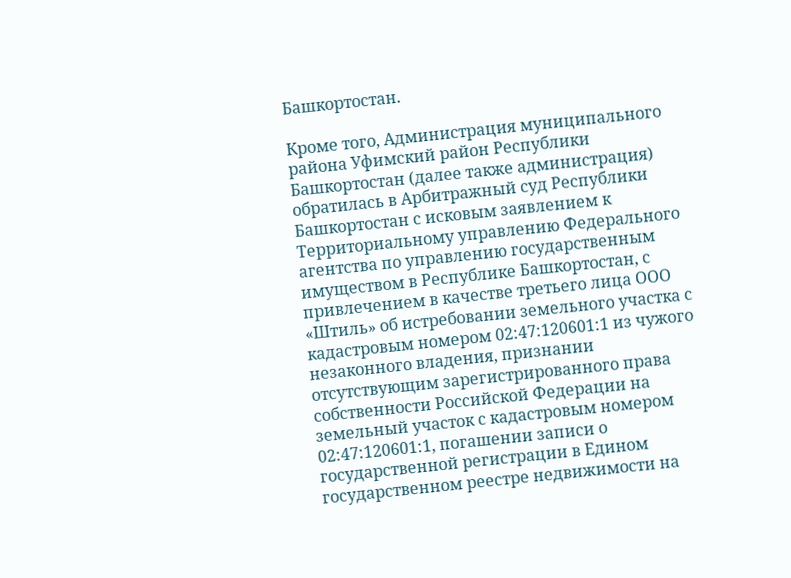Башкортостан.

Кроме того, Администрация муниципального района Уфимский район Республики Башкортостан (далее также администрация) обратилась в Арбитражный суд Республики Башкортостан с исковым заявлением к Территориальному управлению Федерального агентства по управлению государственным имуществом в Республике Башкортостан, с привлечением в качестве третьего лица ООО «Штиль» об истребовании земельного участка с кадастровым номером 02:47:120601:1 из чужого незаконного владения, признании отсутствующим зарегистрированного права собственности Российской Федерации на земельный участок с кадастровым номером 02:47:120601:1, погашении записи о государственной регистрации в Едином государственном реестре недвижимости на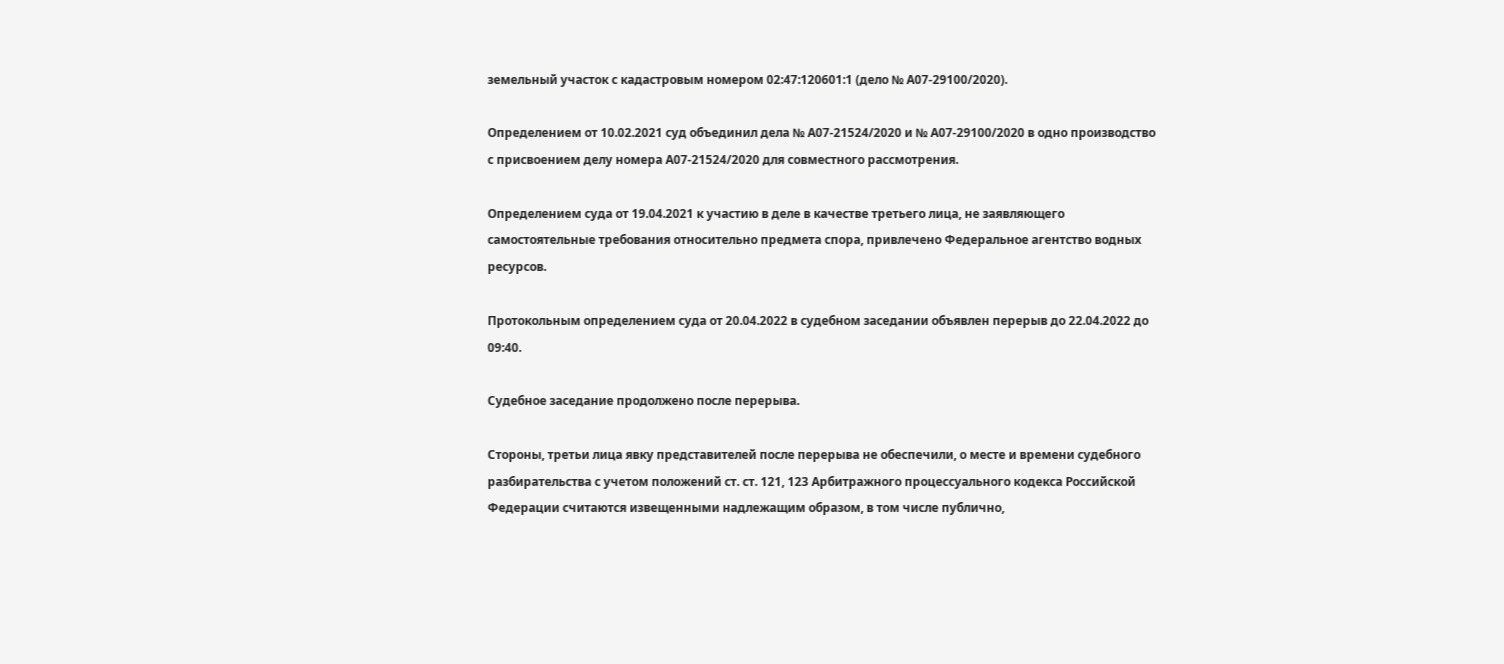земельный участок с кадастровым номером 02:47:120601:1 (дело № А07-29100/2020).

Определением от 10.02.2021 суд объединил дела № А07-21524/2020 и № А07-29100/2020 в одно производство с присвоением делу номера А07-21524/2020 для совместного рассмотрения.

Определением суда от 19.04.2021 к участию в деле в качестве третьего лица, не заявляющего самостоятельные требования относительно предмета спора, привлечено Федеральное агентство водных ресурсов.

Протокольным определением суда от 20.04.2022 в судебном заседании объявлен перерыв до 22.04.2022 до 09:40.

Судебное заседание продолжено после перерыва.

Стороны, третьи лица явку представителей после перерыва не обеспечили, о месте и времени судебного разбирательства с учетом положений ст. ст. 121, 123 Арбитражного процессуального кодекса Российской Федерации считаются извещенными надлежащим образом, в том числе публично,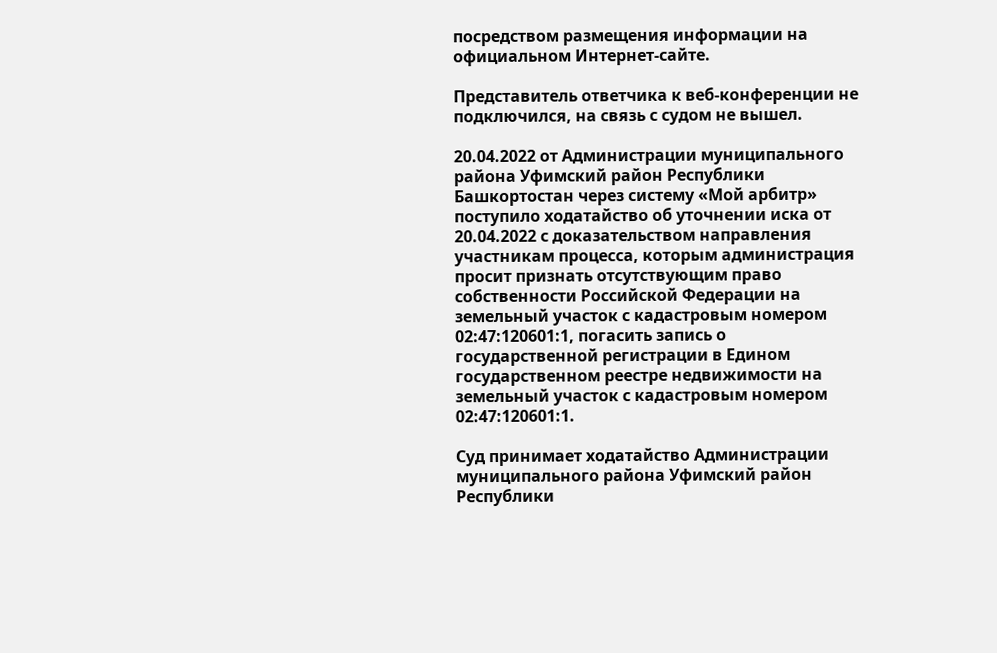посредством размещения информации на официальном Интернет-сайте.

Представитель ответчика к веб-конференции не подключился, на связь с судом не вышел.

20.04.2022 от Администрации муниципального района Уфимский район Республики Башкортостан через систему «Мой арбитр» поступило ходатайство об уточнении иска от 20.04.2022 с доказательством направления участникам процесса, которым администрация просит признать отсутствующим право собственности Российской Федерации на земельный участок с кадастровым номером 02:47:120601:1, погасить запись о государственной регистрации в Едином государственном реестре недвижимости на земельный участок с кадастровым номером 02:47:120601:1.

Суд принимает ходатайство Администрации муниципального района Уфимский район Республики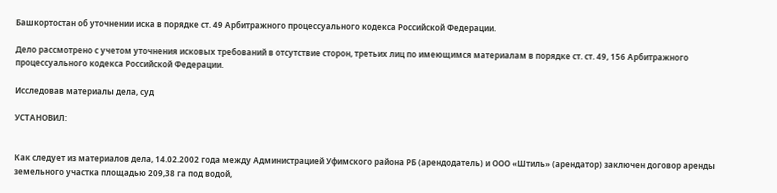Башкортостан об уточнении иска в порядке ст. 49 Арбитражного процессуального кодекса Российской Федерации.

Дело рассмотрено с учетом уточнения исковых требований в отсутствие сторон, третьих лиц по имеющимся материалам в порядке ст. ст. 49, 156 Арбитражного процессуального кодекса Российской Федерации.

Исследовав материалы дела, суд

УСТАНОВИЛ:


Как следует из материалов дела, 14.02.2002 года между Администрацией Уфимского района РБ (арендодатель) и ООО «Штиль» (арендатор) заключен договор аренды земельного участка площадью 209,38 га под водой,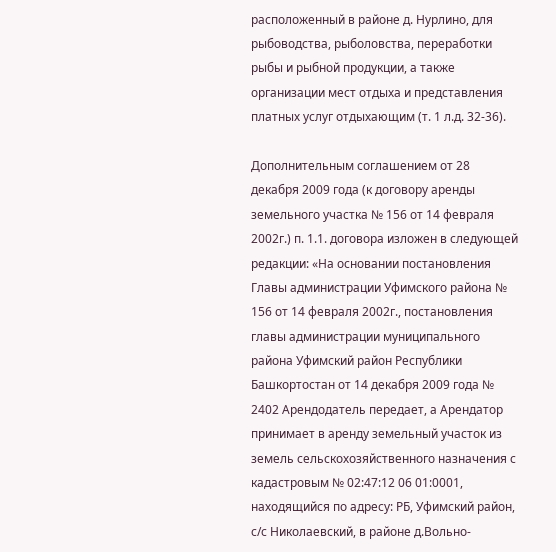расположенный в районе д. Нурлино, для рыбоводства, рыболовства, переработки рыбы и рыбной продукции, а также организации мест отдыха и представления платных услуг отдыхающим (т. 1 л.д. 32-36).

Дополнительным соглашением от 28 декабря 2009 года (к договору аренды земельного участка № 156 от 14 февраля 2002г.) п. 1.1. договора изложен в следующей редакции: «На основании постановления Главы администрации Уфимского района № 156 от 14 февраля 2002г., постановления главы администрации муниципального района Уфимский район Республики Башкортостан от 14 декабря 2009 года № 2402 Арендодатель передает, а Арендатор принимает в аренду земельный участок из земель сельскохозяйственного назначения с кадастровым № 02:47:12 06 01:0001, находящийся по адресу: РБ, Уфимский район, с/с Николаевский, в районе д.Вольно-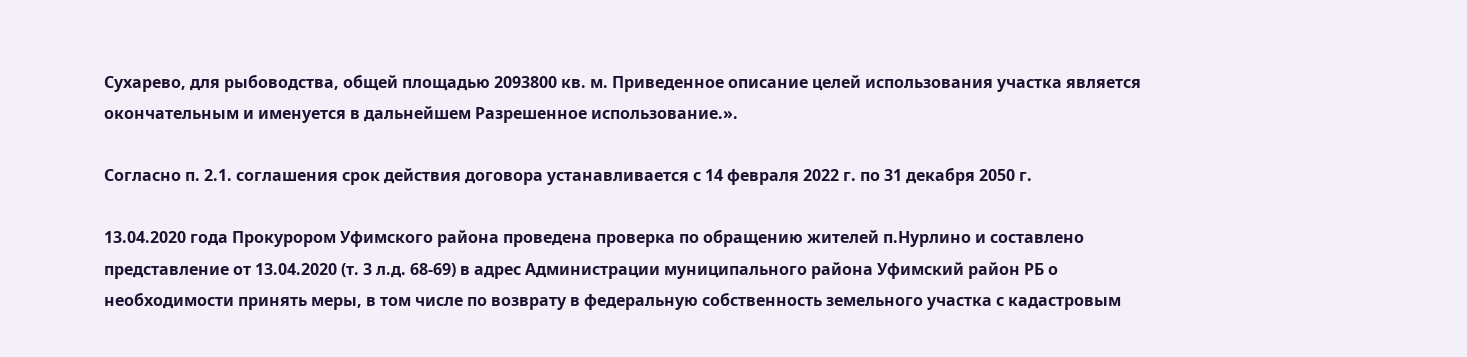Сухарево, для рыбоводства, общей площадью 2093800 кв. м. Приведенное описание целей использования участка является окончательным и именуется в дальнейшем Разрешенное использование.».

Согласно п. 2.1. соглашения срок действия договора устанавливается с 14 февраля 2022 г. по 31 декабря 2050 г.

13.04.2020 года Прокурором Уфимского района проведена проверка по обращению жителей п.Нурлино и составлено представление от 13.04.2020 (т. 3 л.д. 68-69) в адрес Администрации муниципального района Уфимский район РБ о необходимости принять меры, в том числе по возврату в федеральную собственность земельного участка с кадастровым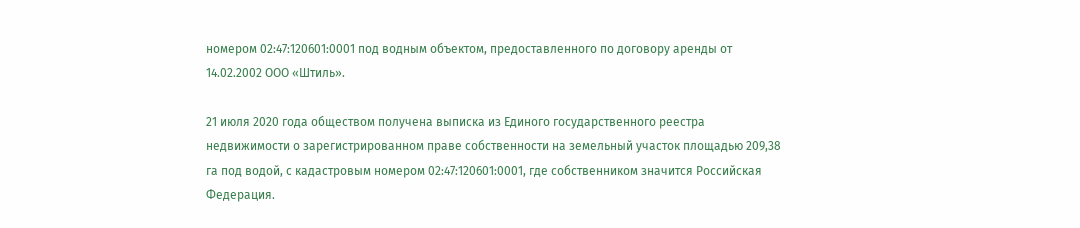номером 02:47:120601:0001 под водным объектом, предоставленного по договору аренды от 14.02.2002 ООО «Штиль».

21 июля 2020 года обществом получена выписка из Единого государственного реестра недвижимости о зарегистрированном праве собственности на земельный участок площадью 209,38 га под водой, с кадастровым номером 02:47:120601:0001, где собственником значится Российская Федерация.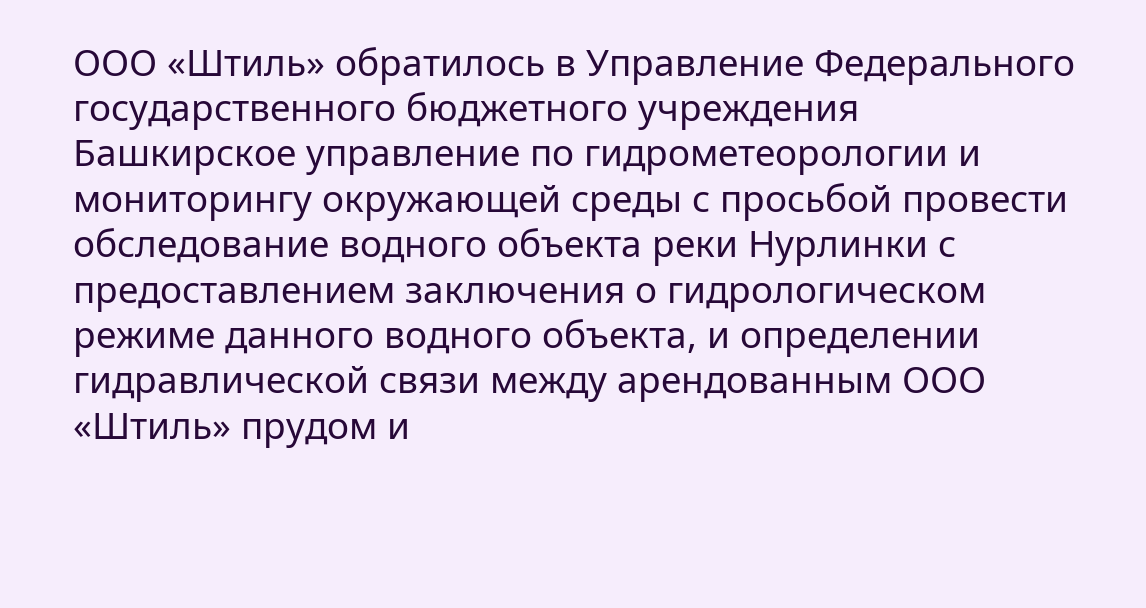ООО «Штиль» обратилось в Управление Федерального государственного бюджетного учреждения Башкирское управление по гидрометеорологии и мониторингу окружающей среды с просьбой провести обследование водного объекта реки Нурлинки с предоставлением заключения о гидрологическом режиме данного водного объекта, и определении гидравлической связи между арендованным ООО «Штиль» прудом и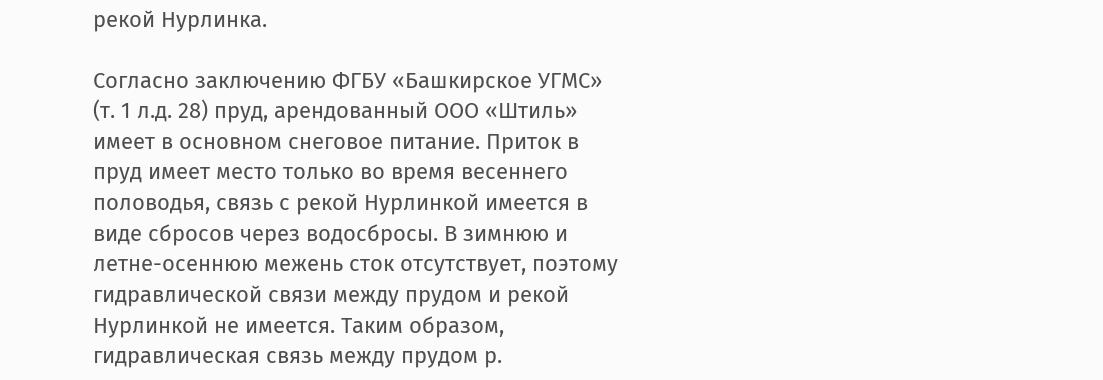рекой Нурлинка.

Согласно заключению ФГБУ «Башкирское УГМС» (т. 1 л.д. 28) пруд, арендованный ООО «Штиль» имеет в основном снеговое питание. Приток в пруд имеет место только во время весеннего половодья, связь с рекой Нурлинкой имеется в виде сбросов через водосбросы. В зимнюю и летне-осеннюю межень сток отсутствует, поэтому гидравлической связи между прудом и рекой Нурлинкой не имеется. Таким образом, гидравлическая связь между прудом р.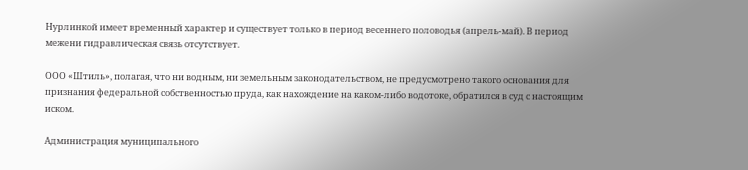Нурлинкой имеет временный характер и существует только в период весеннего половодья (апрель-май). В период межени гидравлическая связь отсутствует.

ООО «Штиль», полагая, что ни водным, ни земельным законодательством, не предусмотрено такого основания для признания федеральной собственностью пруда, как нахождение на каком-либо водотоке, обратился в суд с настоящим иском.

Администрация муниципального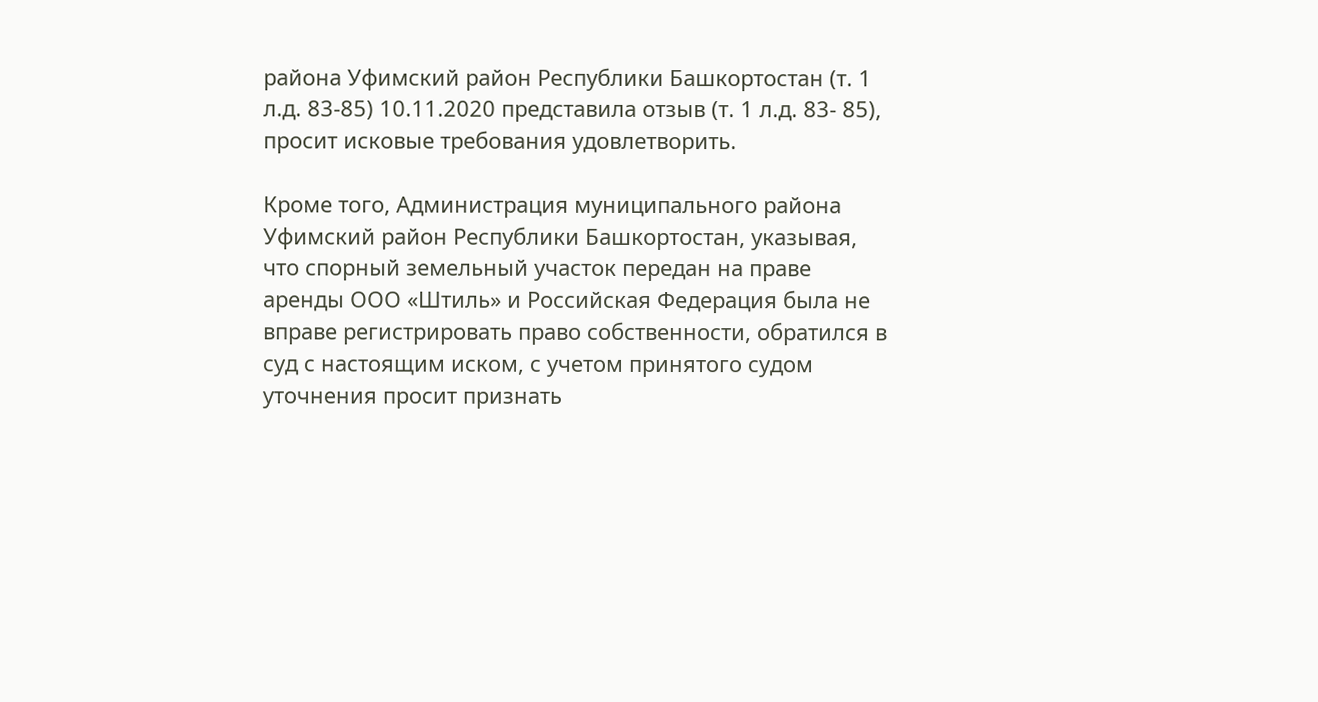района Уфимский район Республики Башкортостан (т. 1 л.д. 83-85) 10.11.2020 представила отзыв (т. 1 л.д. 83- 85), просит исковые требования удовлетворить.

Кроме того, Администрация муниципального района Уфимский район Республики Башкортостан, указывая, что спорный земельный участок передан на праве аренды ООО «Штиль» и Российская Федерация была не вправе регистрировать право собственности, обратился в суд с настоящим иском, с учетом принятого судом уточнения просит признать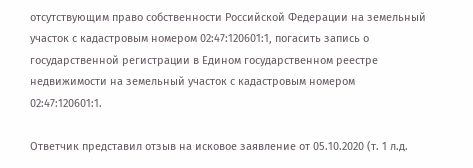отсутствующим право собственности Российской Федерации на земельный участок с кадастровым номером 02:47:120601:1, погасить запись о государственной регистрации в Едином государственном реестре недвижимости на земельный участок с кадастровым номером 02:47:120601:1.

Ответчик представил отзыв на исковое заявление от 05.10.2020 (т. 1 л.д.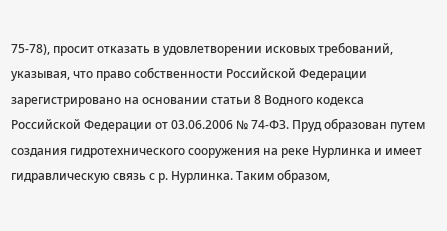75-78), просит отказать в удовлетворении исковых требований, указывая, что право собственности Российской Федерации зарегистрировано на основании статьи 8 Водного кодекса Российской Федерации от 03.06.2006 № 74-ФЗ. Пруд образован путем создания гидротехнического сооружения на реке Нурлинка и имеет гидравлическую связь с р. Нурлинка. Таким образом,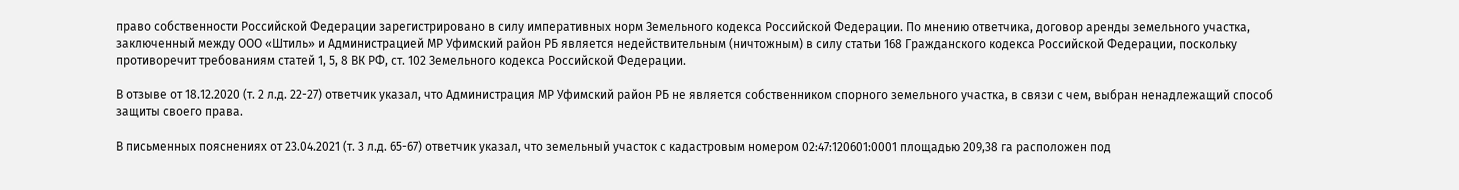право собственности Российской Федерации зарегистрировано в силу императивных норм Земельного кодекса Российской Федерации. По мнению ответчика, договор аренды земельного участка, заключенный между ООО «Штиль» и Администрацией МР Уфимский район РБ является недействительным (ничтожным) в силу статьи 168 Гражданского кодекса Российской Федерации, поскольку противоречит требованиям статей 1, 5, 8 ВК РФ, ст. 102 Земельного кодекса Российской Федерации.

В отзыве от 18.12.2020 (т. 2 л.д. 22-27) ответчик указал, что Администрация МР Уфимский район РБ не является собственником спорного земельного участка, в связи с чем, выбран ненадлежащий способ защиты своего права.

В письменных пояснениях от 23.04.2021 (т. 3 л.д. 65-67) ответчик указал, что земельный участок с кадастровым номером 02:47:120601:0001 площадью 209,38 га расположен под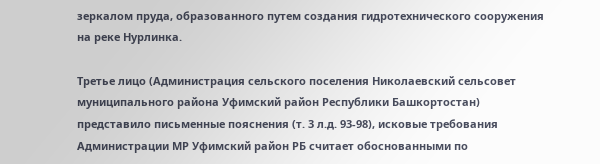зеркалом пруда, образованного путем создания гидротехнического сооружения на реке Нурлинка.

Третье лицо (Администрация сельского поселения Николаевский сельсовет муниципального района Уфимский район Республики Башкортостан) представило письменные пояснения (т. 3 л.д. 93-98), исковые требования Администрации МР Уфимский район РБ считает обоснованными по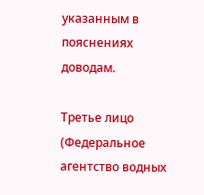указанным в пояснениях доводам.

Третье лицо (Федеральное агентство водных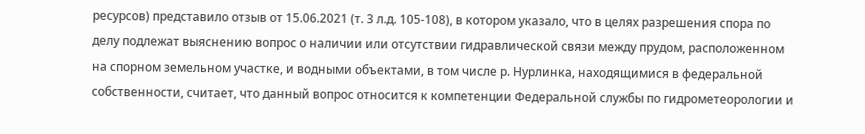ресурсов) представило отзыв от 15.06.2021 (т. 3 л.д. 105-108), в котором указало, что в целях разрешения спора по делу подлежат выяснению вопрос о наличии или отсутствии гидравлической связи между прудом, расположенном на спорном земельном участке, и водными объектами, в том числе р. Нурлинка, находящимися в федеральной собственности, считает, что данный вопрос относится к компетенции Федеральной службы по гидрометеорологии и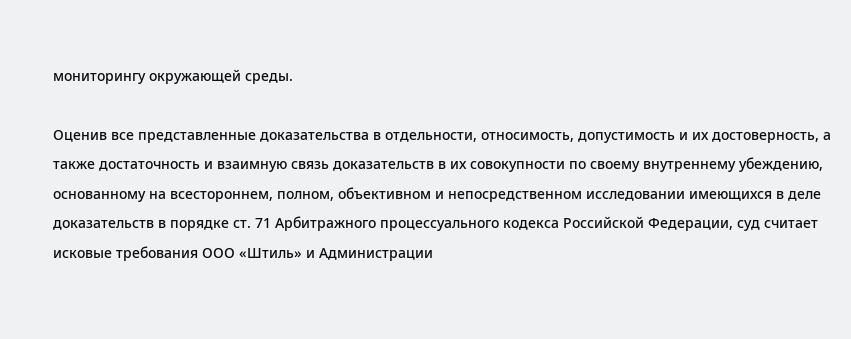мониторингу окружающей среды.

Оценив все представленные доказательства в отдельности, относимость, допустимость и их достоверность, а также достаточность и взаимную связь доказательств в их совокупности по своему внутреннему убеждению, основанному на всестороннем, полном, объективном и непосредственном исследовании имеющихся в деле доказательств в порядке ст. 71 Арбитражного процессуального кодекса Российской Федерации, суд считает исковые требования ООО «Штиль» и Администрации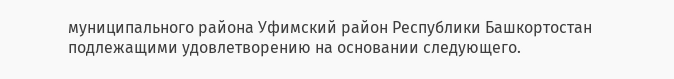муниципального района Уфимский район Республики Башкортостан подлежащими удовлетворению на основании следующего.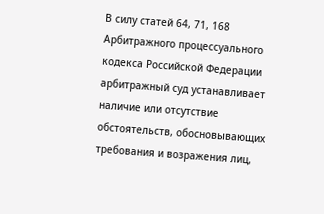В силу статей 64, 71, 168 Арбитражного процессуального кодекса Российской Федерации арбитражный суд устанавливает наличие или отсутствие обстоятельств, обосновывающих требования и возражения лиц,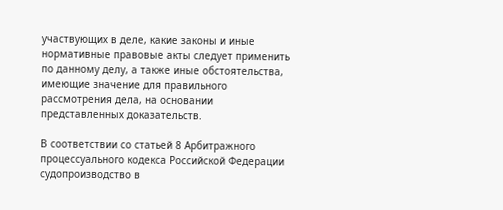участвующих в деле, какие законы и иные нормативные правовые акты следует применить по данному делу, а также иные обстоятельства, имеющие значение для правильного рассмотрения дела, на основании представленных доказательств.

В соответствии со статьей 8 Арбитражного процессуального кодекса Российской Федерации судопроизводство в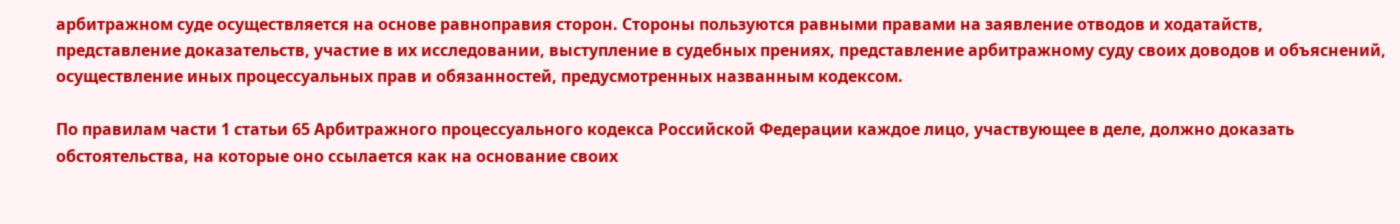арбитражном суде осуществляется на основе равноправия сторон. Стороны пользуются равными правами на заявление отводов и ходатайств, представление доказательств, участие в их исследовании, выступление в судебных прениях, представление арбитражному суду своих доводов и объяснений, осуществление иных процессуальных прав и обязанностей, предусмотренных названным кодексом.

По правилам части 1 статьи 65 Арбитражного процессуального кодекса Российской Федерации каждое лицо, участвующее в деле, должно доказать обстоятельства, на которые оно ссылается как на основание своих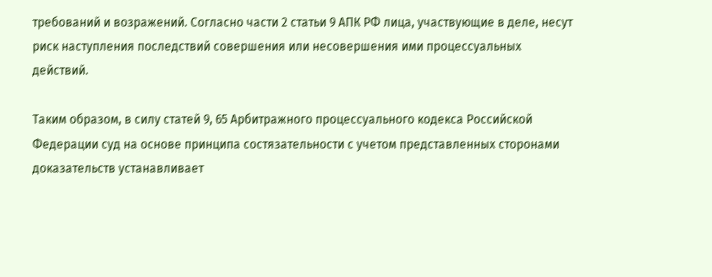требований и возражений. Согласно части 2 статьи 9 АПК РФ лица, участвующие в деле, несут риск наступления последствий совершения или несовершения ими процессуальных действий.

Таким образом, в силу статей 9, 65 Арбитражного процессуального кодекса Российской Федерации суд на основе принципа состязательности с учетом представленных сторонами доказательств устанавливает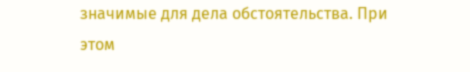значимые для дела обстоятельства. При этом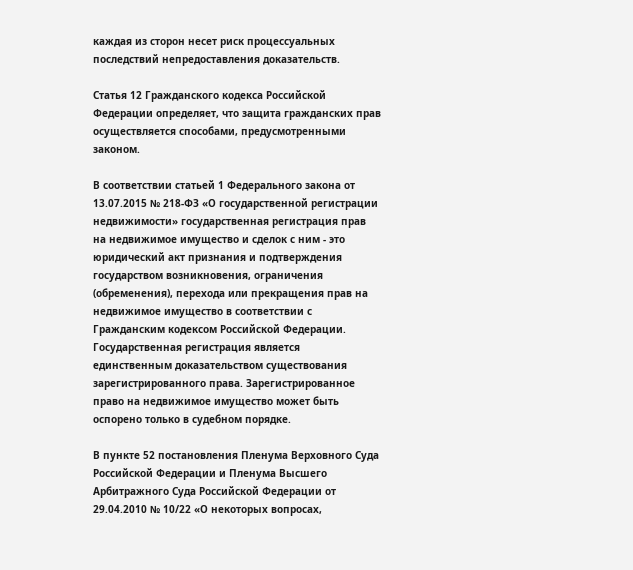каждая из сторон несет риск процессуальных последствий непредоставления доказательств.

Статья 12 Гражданского кодекса Российской Федерации определяет, что защита гражданских прав осуществляется способами, предусмотренными законом.

В соответствии статьей 1 Федерального закона от 13.07.2015 № 218-ФЗ «О государственной регистрации недвижимости» государственная регистрация прав на недвижимое имущество и сделок с ним - это юридический акт признания и подтверждения государством возникновения, ограничения (обременения), перехода или прекращения прав на недвижимое имущество в соответствии с Гражданским кодексом Российской Федерации. Государственная регистрация является единственным доказательством существования зарегистрированного права. Зарегистрированное право на недвижимое имущество может быть оспорено только в судебном порядке.

В пункте 52 постановления Пленума Верховного Суда Российской Федерации и Пленума Высшего Арбитражного Суда Российской Федерации от 29.04.2010 № 10/22 «О некоторых вопросах,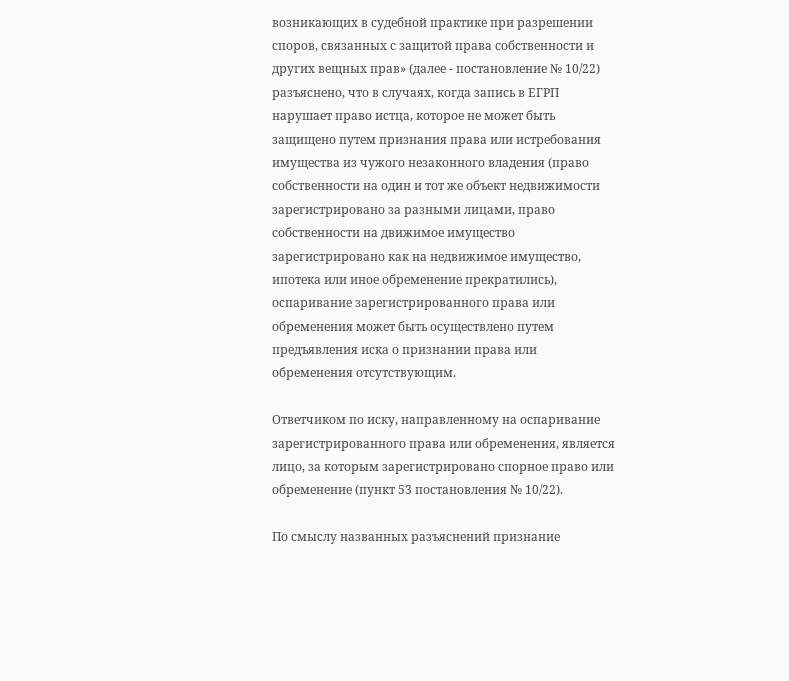возникающих в судебной практике при разрешении споров, связанных с защитой права собственности и других вещных прав» (далее - постановление № 10/22) разъяснено, что в случаях, когда запись в ЕГРП нарушает право истца, которое не может быть защищено путем признания права или истребования имущества из чужого незаконного владения (право собственности на один и тот же объект недвижимости зарегистрировано за разными лицами, право собственности на движимое имущество зарегистрировано как на недвижимое имущество, ипотека или иное обременение прекратились), оспаривание зарегистрированного права или обременения может быть осуществлено путем предъявления иска о признании права или обременения отсутствующим.

Ответчиком по иску, направленному на оспаривание зарегистрированного права или обременения, является лицо, за которым зарегистрировано спорное право или обременение (пункт 53 постановления № 10/22).

По смыслу названных разъяснений признание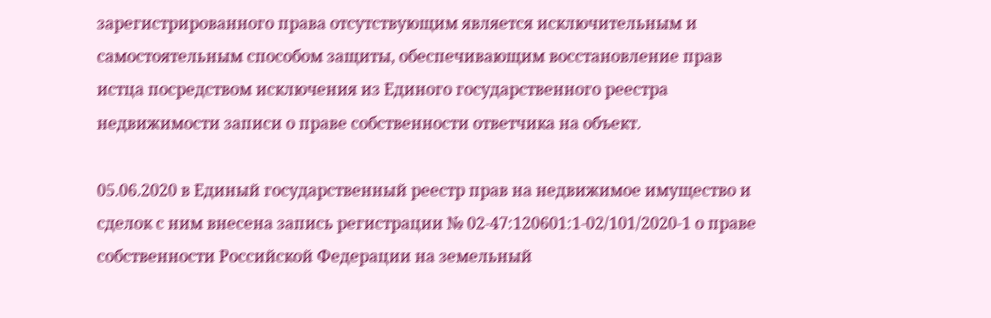зарегистрированного права отсутствующим является исключительным и самостоятельным способом защиты, обеспечивающим восстановление прав истца посредством исключения из Единого государственного реестра недвижимости записи о праве собственности ответчика на объект.

05.06.2020 в Единый государственный реестр прав на недвижимое имущество и сделок с ним внесена запись регистрации № 02-47:120601:1-02/101/2020-1 о праве собственности Российской Федерации на земельный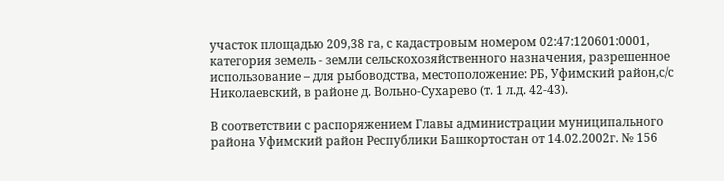участок площадью 209,38 га, с кадастровым номером 02:47:120601:0001, категория земель - земли сельскохозяйственного назначения, разрешенное использование – для рыбоводства, местоположение: РБ, Уфимский район,с/с Николаевский, в районе д. Вольно-Сухарево (т. 1 л.д. 42-43).

В соответствии с распоряжением Главы администрации муниципального района Уфимский район Республики Башкортостан от 14.02.2002г. № 156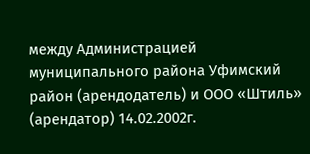между Администрацией муниципального района Уфимский район (арендодатель) и ООО «Штиль» (арендатор) 14.02.2002г.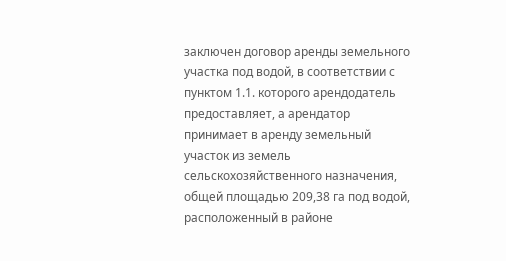заключен договор аренды земельного участка под водой, в соответствии с пунктом 1.1. которого арендодатель предоставляет, а арендатор принимает в аренду земельный участок из земель сельскохозяйственного назначения, общей площадью 209,38 га под водой, расположенный в районе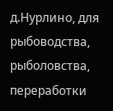д.Нурлино, для рыбоводства, рыболовства, переработки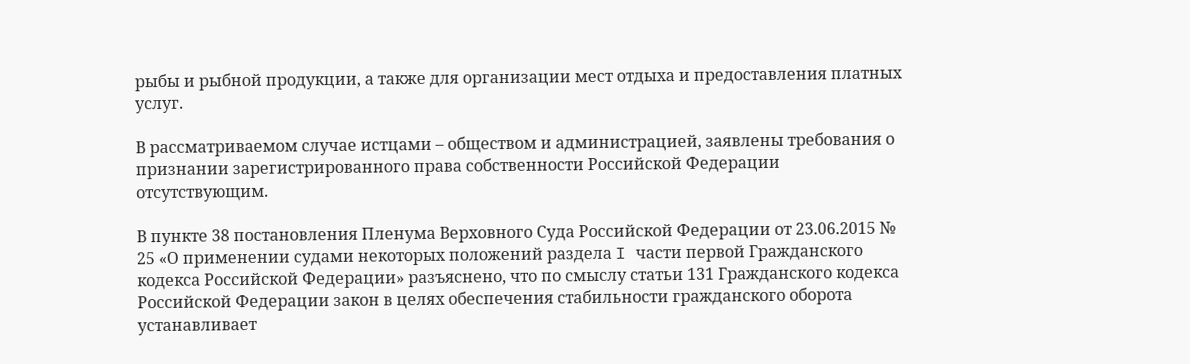рыбы и рыбной продукции, а также для организации мест отдыха и предоставления платных услуг.

В рассматриваемом случае истцами – обществом и администрацией, заявлены требования о признании зарегистрированного права собственности Российской Федерации отсутствующим.

В пункте 38 постановления Пленума Верховного Суда Российской Федерации от 23.06.2015 № 25 «О применении судами некоторых положений раздела I части первой Гражданского кодекса Российской Федерации» разъяснено, что по смыслу статьи 131 Гражданского кодекса Российской Федерации закон в целях обеспечения стабильности гражданского оборота устанавливает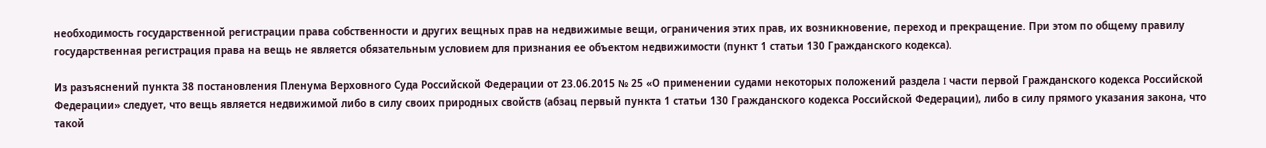необходимость государственной регистрации права собственности и других вещных прав на недвижимые вещи, ограничения этих прав, их возникновение, переход и прекращение. При этом по общему правилу государственная регистрация права на вещь не является обязательным условием для признания ее объектом недвижимости (пункт 1 статьи 130 Гражданского кодекса).

Из разъяснений пункта 38 постановления Пленума Верховного Суда Российской Федерации от 23.06.2015 № 25 «О применении судами некоторых положений раздела I части первой Гражданского кодекса Российской Федерации» следует, что вещь является недвижимой либо в силу своих природных свойств (абзац первый пункта 1 статьи 130 Гражданского кодекса Российской Федерации), либо в силу прямого указания закона, что такой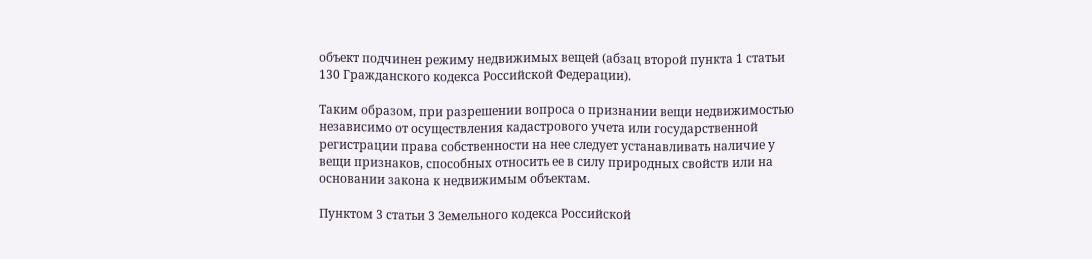объект подчинен режиму недвижимых вещей (абзац второй пункта 1 статьи 130 Гражданского кодекса Российской Федерации).

Таким образом, при разрешении вопроса о признании вещи недвижимостью независимо от осуществления кадастрового учета или государственной регистрации права собственности на нее следует устанавливать наличие у вещи признаков, способных относить ее в силу природных свойств или на основании закона к недвижимым объектам.

Пунктом 3 статьи 3 Земельного кодекса Российской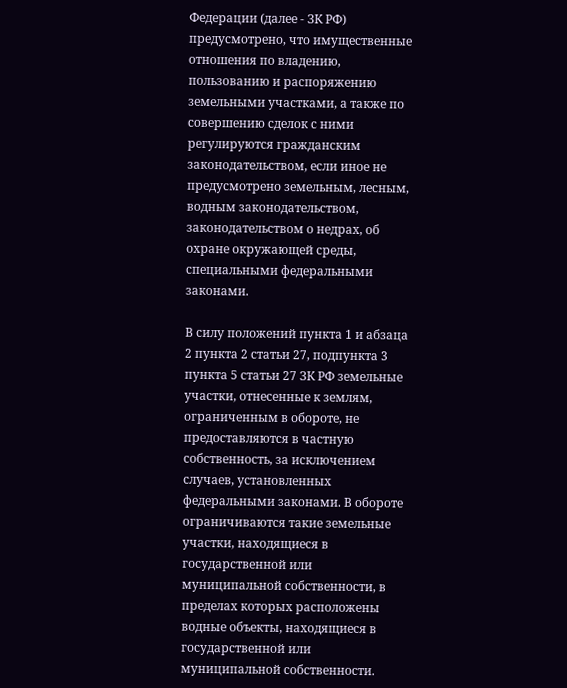Федерации (далее - ЗК РФ) предусмотрено, что имущественные отношения по владению, пользованию и распоряжению земельными участками, а также по совершению сделок с ними регулируются гражданским законодательством, если иное не предусмотрено земельным, лесным, водным законодательством, законодательством о недрах, об охране окружающей среды, специальными федеральными законами.

В силу положений пункта 1 и абзаца 2 пункта 2 статьи 27, подпункта 3 пункта 5 статьи 27 ЗК РФ земельные участки, отнесенные к землям, ограниченным в обороте, не предоставляются в частную собственность, за исключением случаев, установленных федеральными законами. В обороте ограничиваются такие земельные участки, находящиеся в государственной или муниципальной собственности, в пределах которых расположены водные объекты, находящиеся в государственной или муниципальной собственности.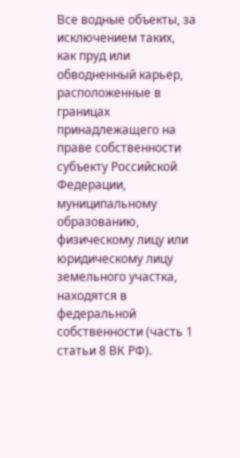Все водные объекты, за исключением таких, как пруд или обводненный карьер, расположенные в границах принадлежащего на праве собственности субъекту Российской Федерации, муниципальному образованию, физическому лицу или юридическому лицу земельного участка, находятся в федеральной собственности (часть 1 статьи 8 ВК РФ).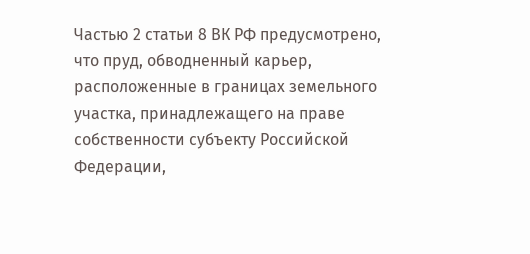Частью 2 статьи 8 ВК РФ предусмотрено, что пруд, обводненный карьер, расположенные в границах земельного участка, принадлежащего на праве собственности субъекту Российской Федерации,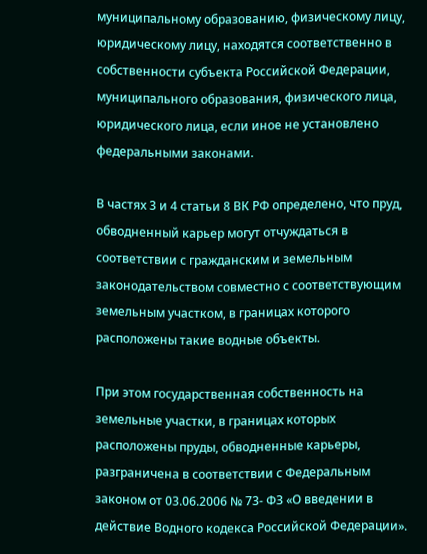муниципальному образованию, физическому лицу, юридическому лицу, находятся соответственно в собственности субъекта Российской Федерации, муниципального образования, физического лица, юридического лица, если иное не установлено федеральными законами.

В частях 3 и 4 статьи 8 ВК РФ определено, что пруд, обводненный карьер могут отчуждаться в соответствии с гражданским и земельным законодательством совместно с соответствующим земельным участком, в границах которого расположены такие водные объекты.

При этом государственная собственность на земельные участки, в границах которых расположены пруды, обводненные карьеры, разграничена в соответствии с Федеральным законом от 03.06.2006 № 73- ФЗ «О введении в действие Водного кодекса Российской Федерации».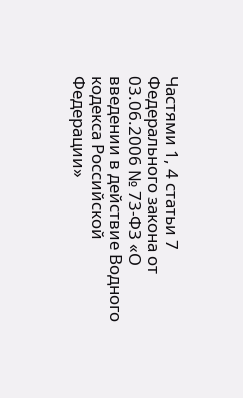Частями 1, 4 статьи 7 Федерального закона от 03.06.2006 № 73-ФЗ «О введении в действие Водного кодекса Российской Федерации»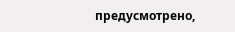предусмотрено,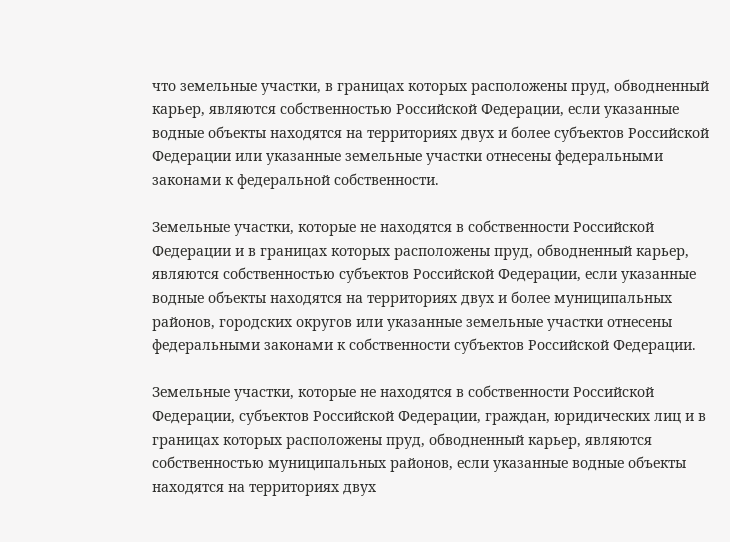что земельные участки, в границах которых расположены пруд, обводненный карьер, являются собственностью Российской Федерации, если указанные водные объекты находятся на территориях двух и более субъектов Российской Федерации или указанные земельные участки отнесены федеральными законами к федеральной собственности.

Земельные участки, которые не находятся в собственности Российской Федерации и в границах которых расположены пруд, обводненный карьер, являются собственностью субъектов Российской Федерации, если указанные водные объекты находятся на территориях двух и более муниципальных районов, городских округов или указанные земельные участки отнесены федеральными законами к собственности субъектов Российской Федерации.

Земельные участки, которые не находятся в собственности Российской Федерации, субъектов Российской Федерации, граждан, юридических лиц и в границах которых расположены пруд, обводненный карьер, являются собственностью муниципальных районов, если указанные водные объекты находятся на территориях двух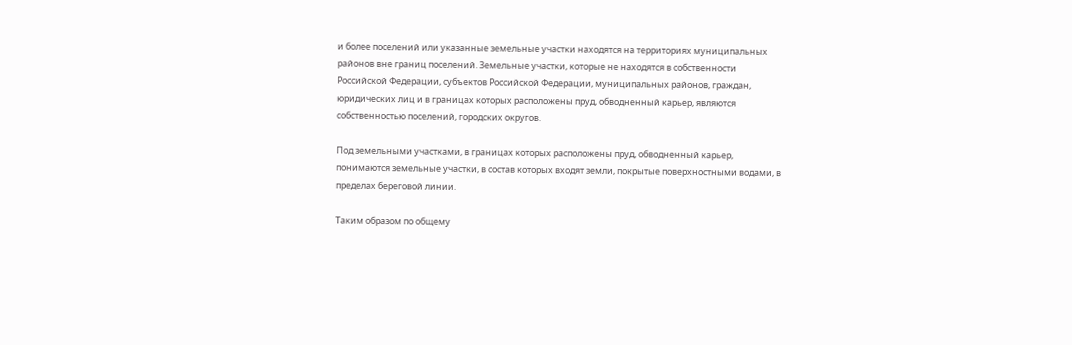и более поселений или указанные земельные участки находятся на территориях муниципальных районов вне границ поселений. Земельные участки, которые не находятся в собственности Российской Федерации, субъектов Российской Федерации, муниципальных районов, граждан, юридических лиц и в границах которых расположены пруд, обводненный карьер, являются собственностью поселений, городских округов.

Под земельными участками, в границах которых расположены пруд, обводненный карьер, понимаются земельные участки, в состав которых входят земли, покрытые поверхностными водами, в пределах береговой линии.

Таким образом по общему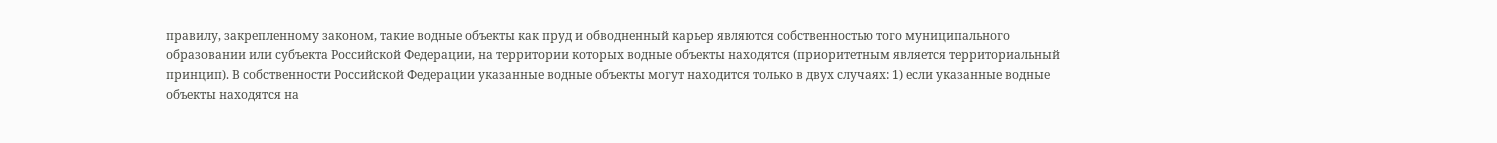правилу, закрепленному законом, такие водные объекты как пруд и обводненный карьер являются собственностью того муниципального образовании или субъекта Российской Федерации, на территории которых водные объекты находятся (приоритетным является территориальный принцип). В собственности Российской Федерации указанные водные объекты могут находится только в двух случаях: 1) если указанные водные объекты находятся на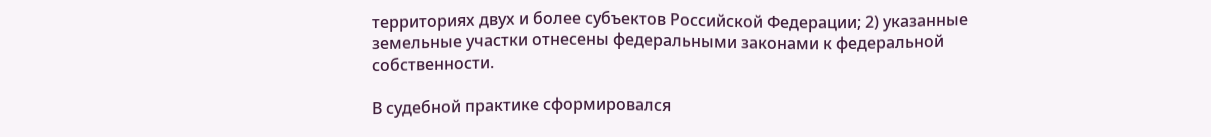территориях двух и более субъектов Российской Федерации; 2) указанные земельные участки отнесены федеральными законами к федеральной собственности.

В судебной практике сформировался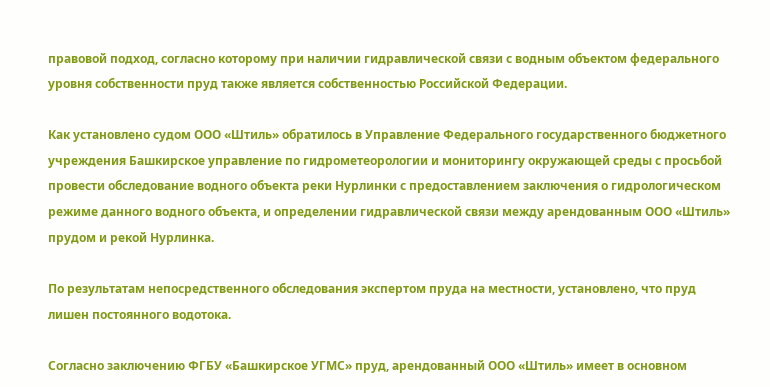правовой подход, согласно которому при наличии гидравлической связи с водным объектом федерального уровня собственности пруд также является собственностью Российской Федерации.

Как установлено судом ООО «Штиль» обратилось в Управление Федерального государственного бюджетного учреждения Башкирское управление по гидрометеорологии и мониторингу окружающей среды с просьбой провести обследование водного объекта реки Нурлинки с предоставлением заключения о гидрологическом режиме данного водного объекта, и определении гидравлической связи между арендованным ООО «Штиль» прудом и рекой Нурлинка.

По результатам непосредственного обследования экспертом пруда на местности, установлено, что пруд лишен постоянного водотока.

Согласно заключению ФГБУ «Башкирское УГМС» пруд, арендованный ООО «Штиль» имеет в основном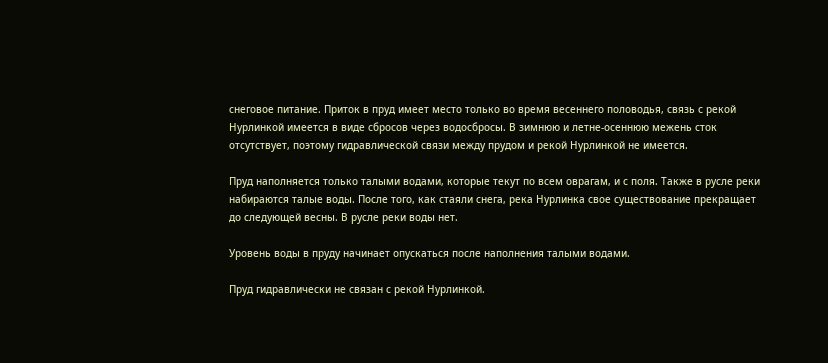снеговое питание. Приток в пруд имеет место только во время весеннего половодья, связь с рекой Нурлинкой имеется в виде сбросов через водосбросы. В зимнюю и летне-осеннюю межень сток отсутствует, поэтому гидравлической связи между прудом и рекой Нурлинкой не имеется.

Пруд наполняется только талыми водами, которые текут по всем оврагам, и с поля. Также в русле реки набираются талые воды. После того, как стаяли снега, река Нурлинка свое существование прекращает до следующей весны. В русле реки воды нет.

Уровень воды в пруду начинает опускаться после наполнения талыми водами.

Пруд гидравлически не связан с рекой Нурлинкой.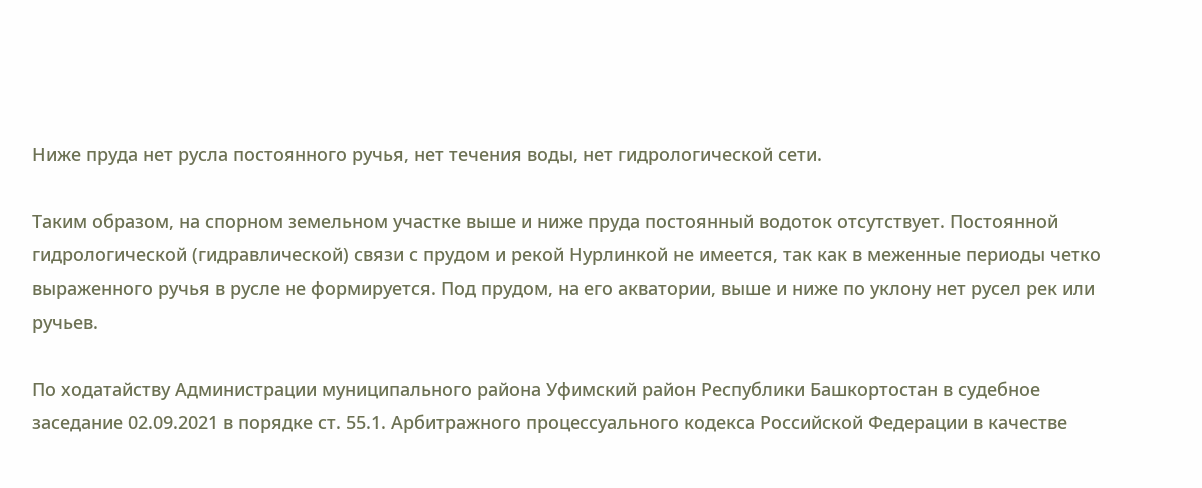Ниже пруда нет русла постоянного ручья, нет течения воды, нет гидрологической сети.

Таким образом, на спорном земельном участке выше и ниже пруда постоянный водоток отсутствует. Постоянной гидрологической (гидравлической) связи с прудом и рекой Нурлинкой не имеется, так как в меженные периоды четко выраженного ручья в русле не формируется. Под прудом, на его акватории, выше и ниже по уклону нет русел рек или ручьев.

По ходатайству Администрации муниципального района Уфимский район Республики Башкортостан в судебное заседание 02.09.2021 в порядке ст. 55.1. Арбитражного процессуального кодекса Российской Федерации в качестве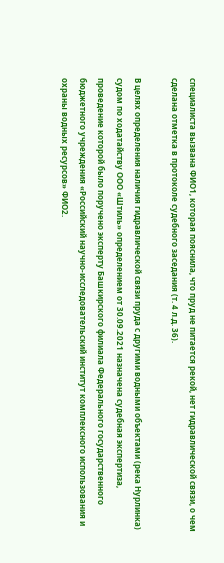специалиста вызвана ФИО1, которая пояснила, что пруд не питается рекой, нет гидравлической связи, о чем сделана отметка в протоколе судебного заседания (т. 4 л.д. 36).

В целях определения наличия гидравлической связи пруда с другими водными объектами (река Нурлинка) судом по ходатайству ООО «Штиль» определением от 30.09.2021 назначена судебная экспертиза, проведение которой было поручено эксперту Башкирского филиала Федерального государственного бюджетного учреждения «Российский научно-исследовательский институт комплексного использования и охраны водных ресурсов» ФИО2.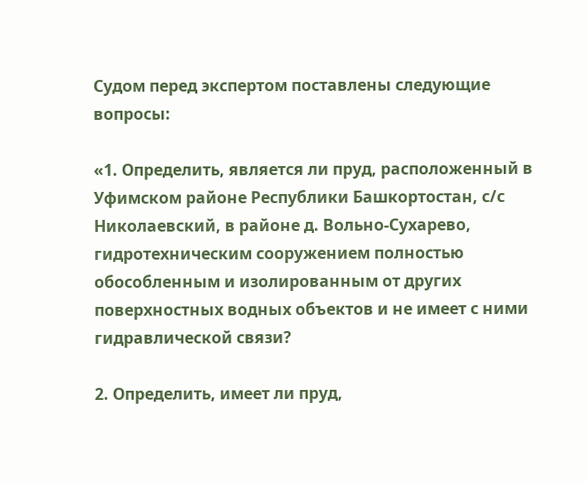Судом перед экспертом поставлены следующие вопросы:

«1. Определить, является ли пруд, расположенный в Уфимском районе Республики Башкортостан, с/с Николаевский, в районе д. Вольно-Сухарево, гидротехническим сооружением полностью обособленным и изолированным от других поверхностных водных объектов и не имеет с ними гидравлической связи?

2. Определить, имеет ли пруд,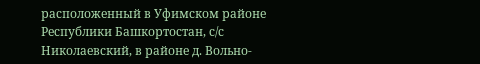расположенный в Уфимском районе Республики Башкортостан, с/с Николаевский, в районе д. Вольно-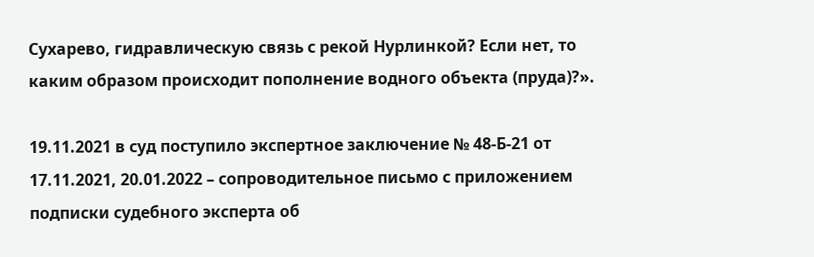Сухарево, гидравлическую связь с рекой Нурлинкой? Если нет, то каким образом происходит пополнение водного объекта (пруда)?».

19.11.2021 в суд поступило экспертное заключение № 48-Б-21 от 17.11.2021, 20.01.2022 – сопроводительное письмо с приложением подписки судебного эксперта об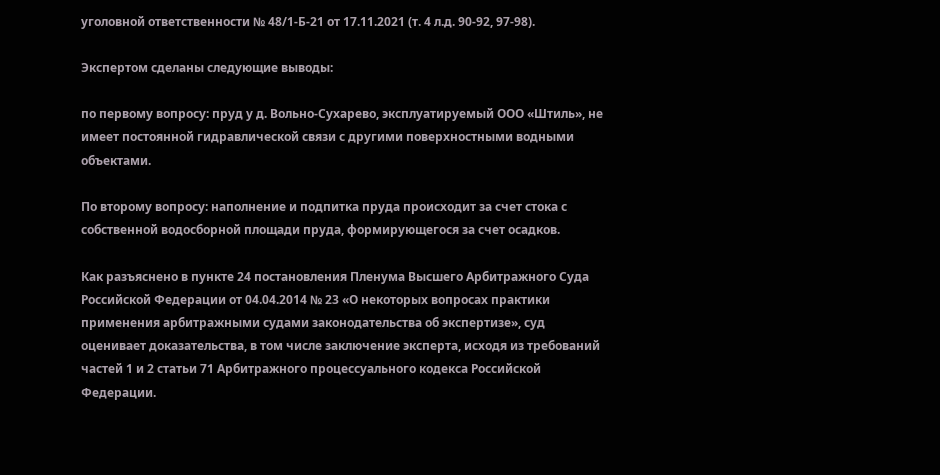уголовной ответственности № 48/1-Б-21 от 17.11.2021 (т. 4 л.д. 90-92, 97-98).

Экспертом сделаны следующие выводы:

по первому вопросу: пруд у д. Вольно-Сухарево, эксплуатируемый ООО «Штиль», не имеет постоянной гидравлической связи с другими поверхностными водными объектами.

По второму вопросу: наполнение и подпитка пруда происходит за счет стока с собственной водосборной площади пруда, формирующегося за счет осадков.

Как разъяснено в пункте 24 постановления Пленума Высшего Арбитражного Суда Российской Федерации от 04.04.2014 № 23 «О некоторых вопросах практики применения арбитражными судами законодательства об экспертизе», суд оценивает доказательства, в том числе заключение эксперта, исходя из требований частей 1 и 2 статьи 71 Арбитражного процессуального кодекса Российской Федерации.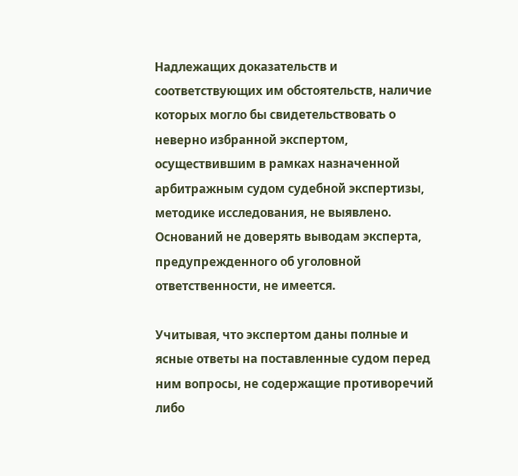Надлежащих доказательств и соответствующих им обстоятельств, наличие которых могло бы свидетельствовать о неверно избранной экспертом, осуществившим в рамках назначенной арбитражным судом судебной экспертизы, методике исследования, не выявлено. Оснований не доверять выводам эксперта, предупрежденного об уголовной ответственности, не имеется.

Учитывая, что экспертом даны полные и ясные ответы на поставленные судом перед ним вопросы, не содержащие противоречий либо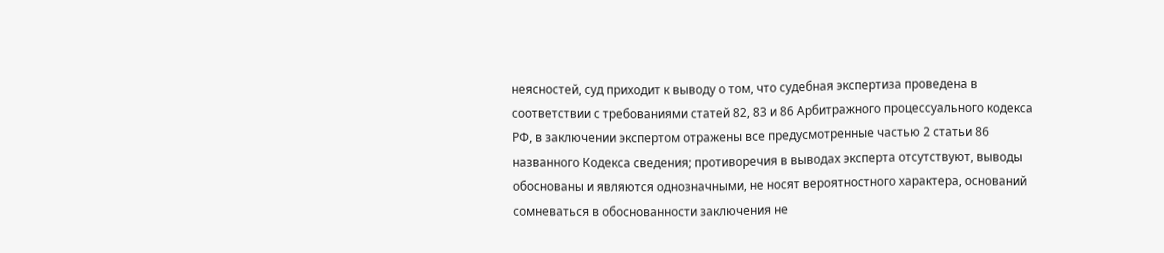неясностей, суд приходит к выводу о том, что судебная экспертиза проведена в соответствии с требованиями статей 82, 83 и 86 Арбитражного процессуального кодекса РФ, в заключении экспертом отражены все предусмотренные частью 2 статьи 86 названного Кодекса сведения; противоречия в выводах эксперта отсутствуют, выводы обоснованы и являются однозначными, не носят вероятностного характера, оснований сомневаться в обоснованности заключения не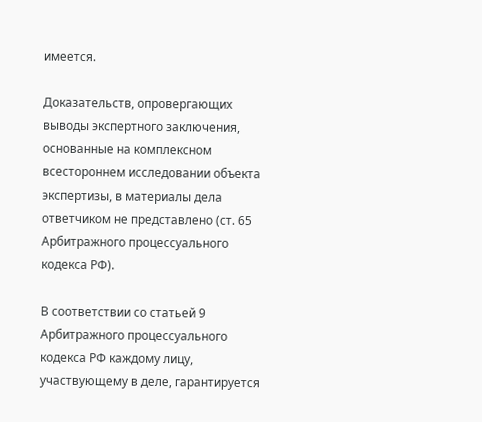имеется.

Доказательств, опровергающих выводы экспертного заключения, основанные на комплексном всестороннем исследовании объекта экспертизы, в материалы дела ответчиком не представлено (ст. 65 Арбитражного процессуального кодекса РФ).

В соответствии со статьей 9 Арбитражного процессуального кодекса РФ каждому лицу, участвующему в деле, гарантируется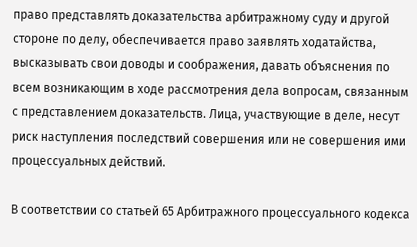право представлять доказательства арбитражному суду и другой стороне по делу, обеспечивается право заявлять ходатайства, высказывать свои доводы и соображения, давать объяснения по всем возникающим в ходе рассмотрения дела вопросам, связанным с представлением доказательств. Лица, участвующие в деле, несут риск наступления последствий совершения или не совершения ими процессуальных действий.

В соответствии со статьей 65 Арбитражного процессуального кодекса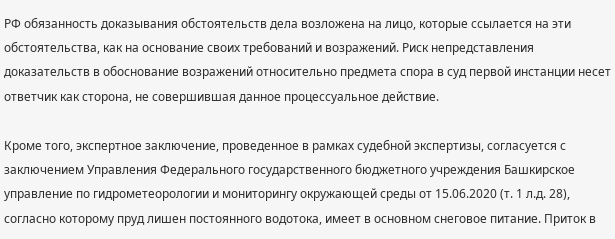РФ обязанность доказывания обстоятельств дела возложена на лицо, которые ссылается на эти обстоятельства, как на основание своих требований и возражений. Риск непредставления доказательств в обоснование возражений относительно предмета спора в суд первой инстанции несет ответчик как сторона, не совершившая данное процессуальное действие.

Кроме того, экспертное заключение, проведенное в рамках судебной экспертизы, согласуется с заключением Управления Федерального государственного бюджетного учреждения Башкирское управление по гидрометеорологии и мониторингу окружающей среды от 15.06.2020 (т. 1 л.д. 28), согласно которому пруд лишен постоянного водотока, имеет в основном снеговое питание. Приток в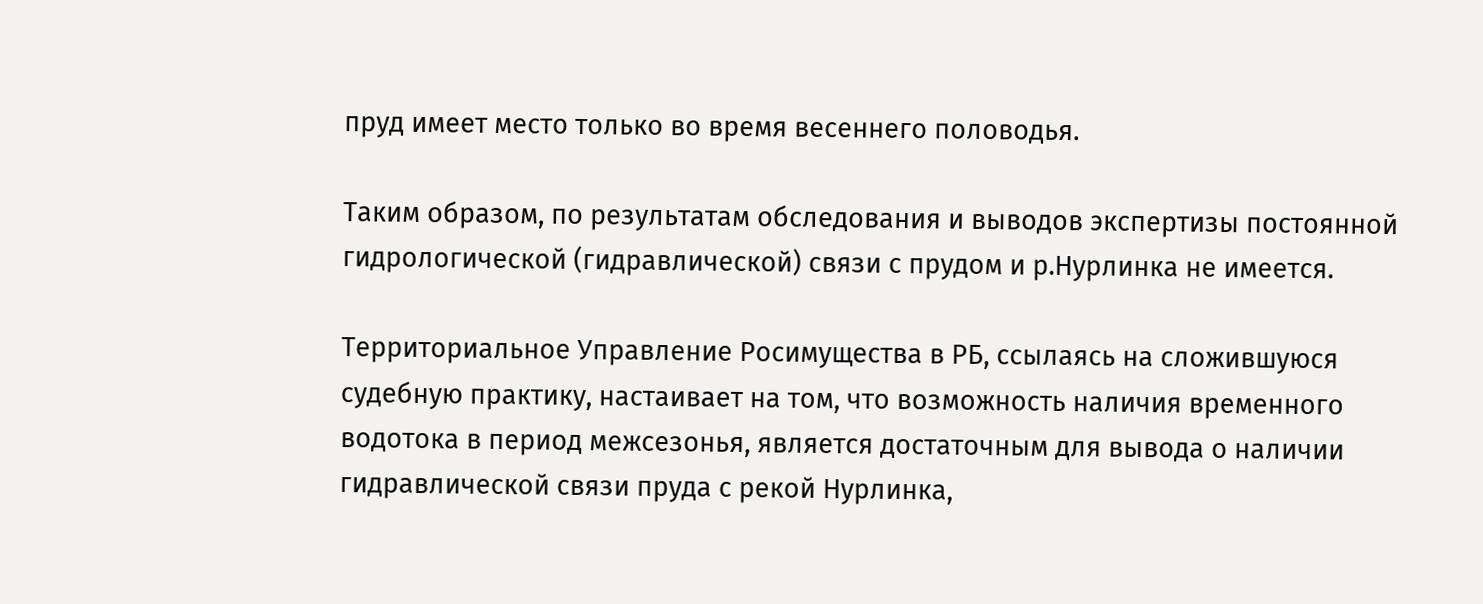пруд имеет место только во время весеннего половодья.

Таким образом, по результатам обследования и выводов экспертизы постоянной гидрологической (гидравлической) связи с прудом и р.Нурлинка не имеется.

Территориальное Управление Росимущества в РБ, ссылаясь на сложившуюся судебную практику, настаивает на том, что возможность наличия временного водотока в период межсезонья, является достаточным для вывода о наличии гидравлической связи пруда с рекой Нурлинка,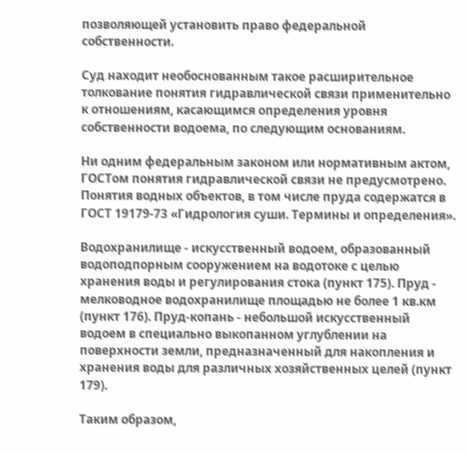позволяющей установить право федеральной собственности.

Суд находит необоснованным такое расширительное толкование понятия гидравлической связи применительно к отношениям, касающимся определения уровня собственности водоема, по следующим основаниям.

Ни одним федеральным законом или нормативным актом, ГОСТом понятия гидравлической связи не предусмотрено. Понятия водных объектов, в том числе пруда содержатся в ГОСТ 19179-73 «Гидрология суши. Термины и определения».

Водохранилище - искусственный водоем, образованный водоподпорным сооружением на водотоке с целью хранения воды и регулирования стока (пункт 175). Пруд - мелководное водохранилище площадью не более 1 кв.км (пункт 176). Пруд-копань - небольшой искусственный водоем в специально выкопанном углублении на поверхности земли, предназначенный для накопления и хранения воды для различных хозяйственных целей (пункт 179).

Таким образом,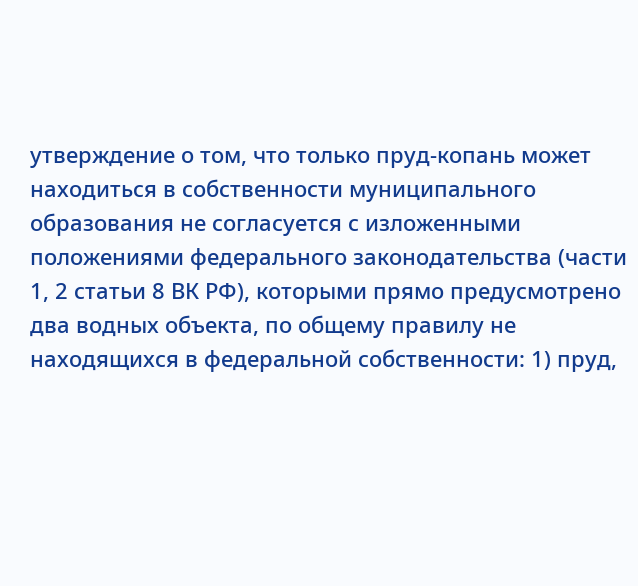утверждение о том, что только пруд-копань может находиться в собственности муниципального образования не согласуется с изложенными положениями федерального законодательства (части 1, 2 статьи 8 ВК РФ), которыми прямо предусмотрено два водных объекта, по общему правилу не находящихся в федеральной собственности: 1) пруд,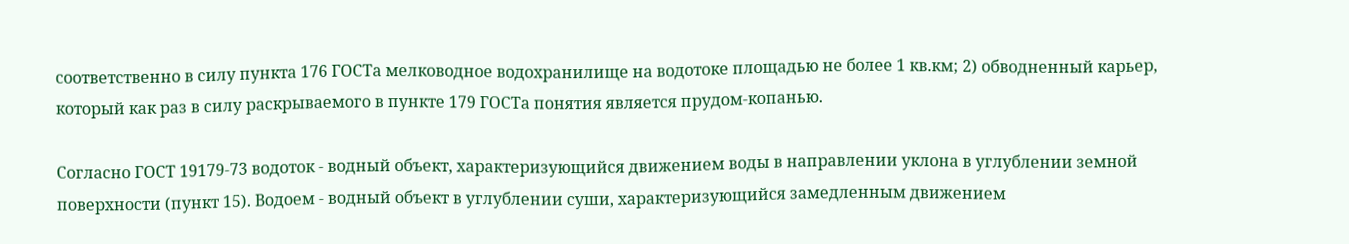соответственно в силу пункта 176 ГОСТа мелководное водохранилище на водотоке площадью не более 1 кв.км; 2) обводненный карьер, который как раз в силу раскрываемого в пункте 179 ГОСТа понятия является прудом-копанью.

Согласно ГОСТ 19179-73 водоток - водный объект, характеризующийся движением воды в направлении уклона в углублении земной поверхности (пункт 15). Водоем - водный объект в углублении суши, характеризующийся замедленным движением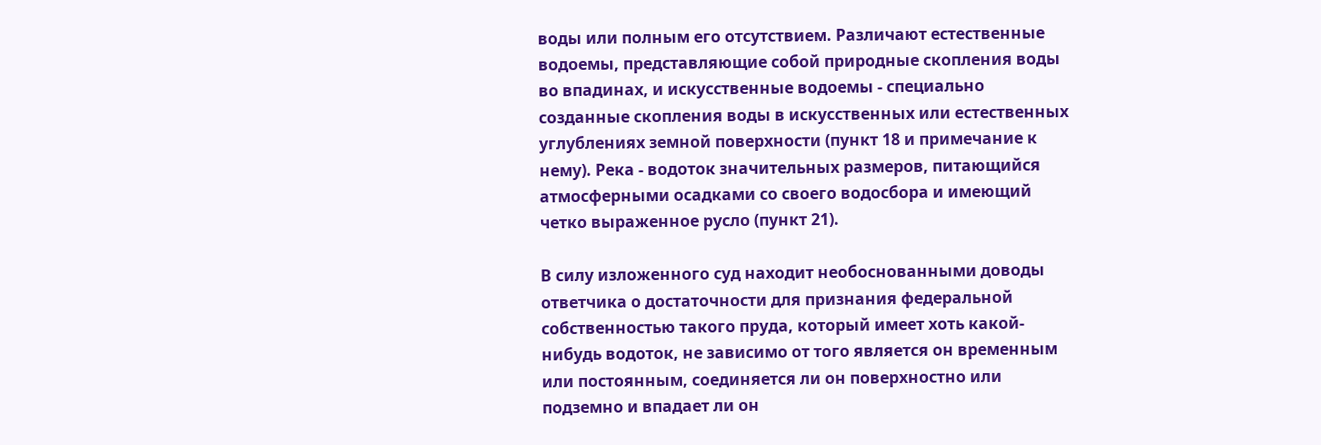воды или полным его отсутствием. Различают естественные водоемы, представляющие собой природные скопления воды во впадинах, и искусственные водоемы - специально созданные скопления воды в искусственных или естественных углублениях земной поверхности (пункт 18 и примечание к нему). Река - водоток значительных размеров, питающийся атмосферными осадками со своего водосбора и имеющий четко выраженное русло (пункт 21).

В силу изложенного суд находит необоснованными доводы ответчика о достаточности для признания федеральной собственностью такого пруда, который имеет хоть какой-нибудь водоток, не зависимо от того является он временным или постоянным, соединяется ли он поверхностно или подземно и впадает ли он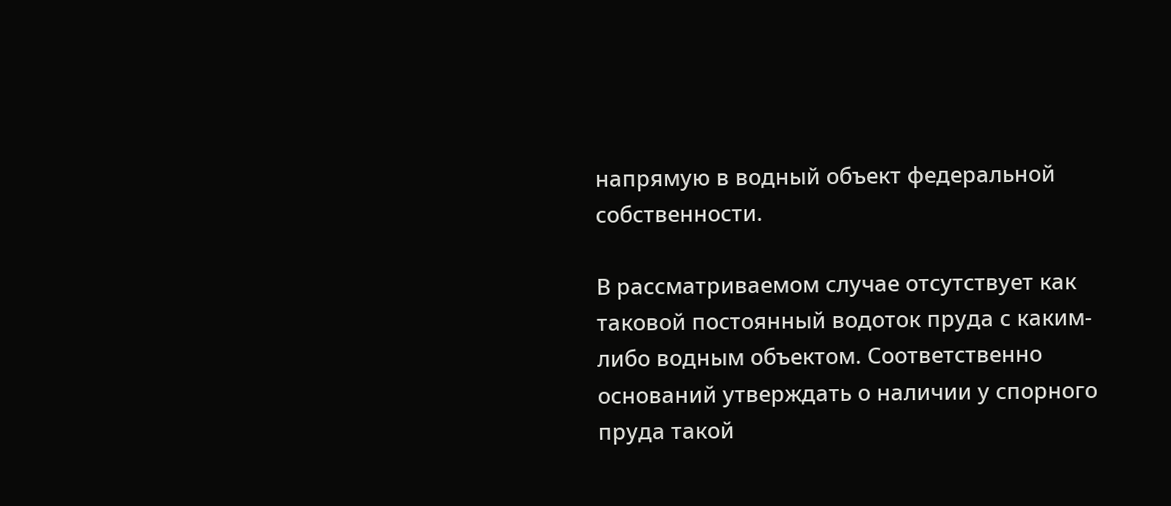напрямую в водный объект федеральной собственности.

В рассматриваемом случае отсутствует как таковой постоянный водоток пруда с каким-либо водным объектом. Соответственно оснований утверждать о наличии у спорного пруда такой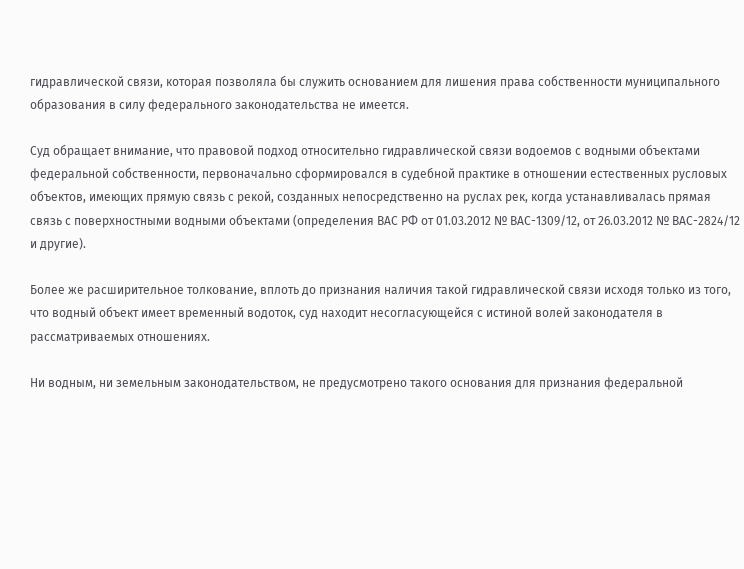гидравлической связи, которая позволяла бы служить основанием для лишения права собственности муниципального образования в силу федерального законодательства не имеется.

Суд обращает внимание, что правовой подход относительно гидравлической связи водоемов с водными объектами федеральной собственности, первоначально сформировался в судебной практике в отношении естественных русловых объектов, имеющих прямую связь с рекой, созданных непосредственно на руслах рек, когда устанавливалась прямая связь с поверхностными водными объектами (определения ВАС РФ от 01.03.2012 № ВАС-1309/12, от 26.03.2012 № ВАС-2824/12 и другие).

Более же расширительное толкование, вплоть до признания наличия такой гидравлической связи исходя только из того, что водный объект имеет временный водоток, суд находит несогласующейся с истиной волей законодателя в рассматриваемых отношениях.

Ни водным, ни земельным законодательством, не предусмотрено такого основания для признания федеральной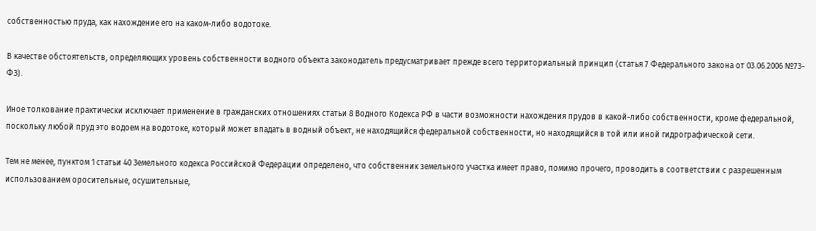собственностью пруда, как нахождение его на каком-либо водотоке.

В качестве обстоятельств, определяющих уровень собственности водного объекта законодатель предусматривает прежде всего территориальный принцип (статья 7 Федерального закона от 03.06.2006 №73-ФЗ).

Иное толкование практически исключает применение в гражданских отношениях статьи 8 Водного Кодекса РФ в части возможности нахождения прудов в какой-либо собственности, кроме федеральной, поскольку любой пруд это водоем на водотоке, который может впадать в водный объект, не находящийся федеральной собственности, но находящийся в той или иной гидрографической сети.

Тем не менее, пунктом 1 статьи 40 Земельного кодекса Российской Федерации определено, что собственник земельного участка имеет право, помимо прочего, проводить в соответствии с разрешенным использованием оросительные, осушительные,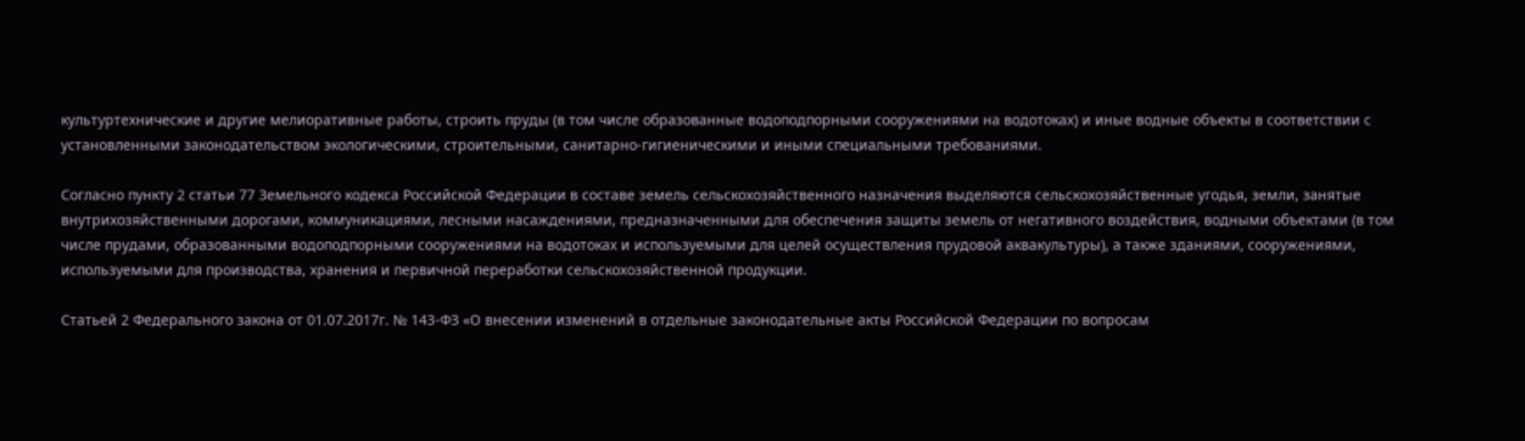культуртехнические и другие мелиоративные работы, строить пруды (в том числе образованные водоподпорными сооружениями на водотоках) и иные водные объекты в соответствии с установленными законодательством экологическими, строительными, санитарно-гигиеническими и иными специальными требованиями.

Согласно пункту 2 статьи 77 Земельного кодекса Российской Федерации в составе земель сельскохозяйственного назначения выделяются сельскохозяйственные угодья, земли, занятые внутрихозяйственными дорогами, коммуникациями, лесными насаждениями, предназначенными для обеспечения защиты земель от негативного воздействия, водными объектами (в том числе прудами, образованными водоподпорными сооружениями на водотоках и используемыми для целей осуществления прудовой аквакультуры), а также зданиями, сооружениями, используемыми для производства, хранения и первичной переработки сельскохозяйственной продукции.

Статьей 2 Федерального закона от 01.07.2017г. № 143-ФЗ «О внесении изменений в отдельные законодательные акты Российской Федерации по вопросам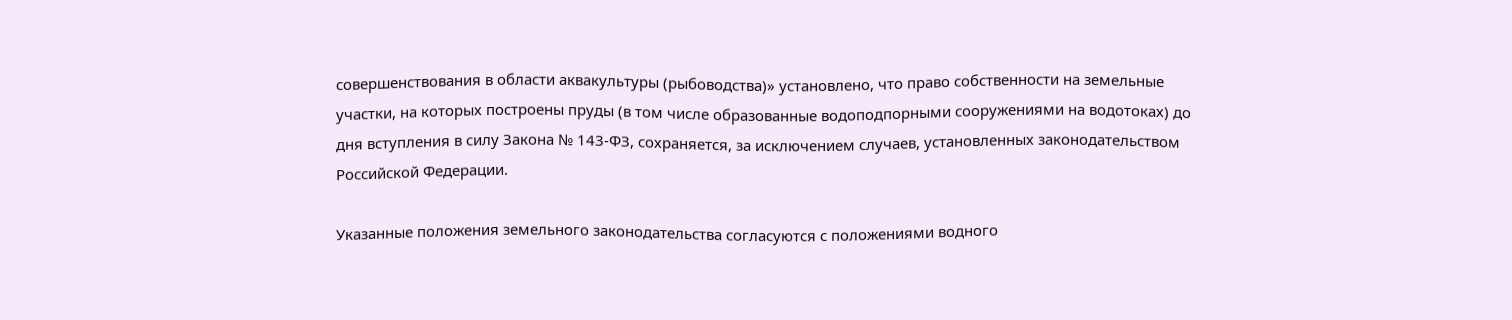совершенствования в области аквакультуры (рыбоводства)» установлено, что право собственности на земельные участки, на которых построены пруды (в том числе образованные водоподпорными сооружениями на водотоках) до дня вступления в силу Закона № 143-ФЗ, сохраняется, за исключением случаев, установленных законодательством Российской Федерации.

Указанные положения земельного законодательства согласуются с положениями водного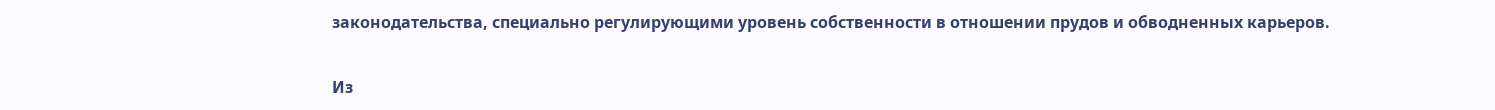законодательства, специально регулирующими уровень собственности в отношении прудов и обводненных карьеров.

Из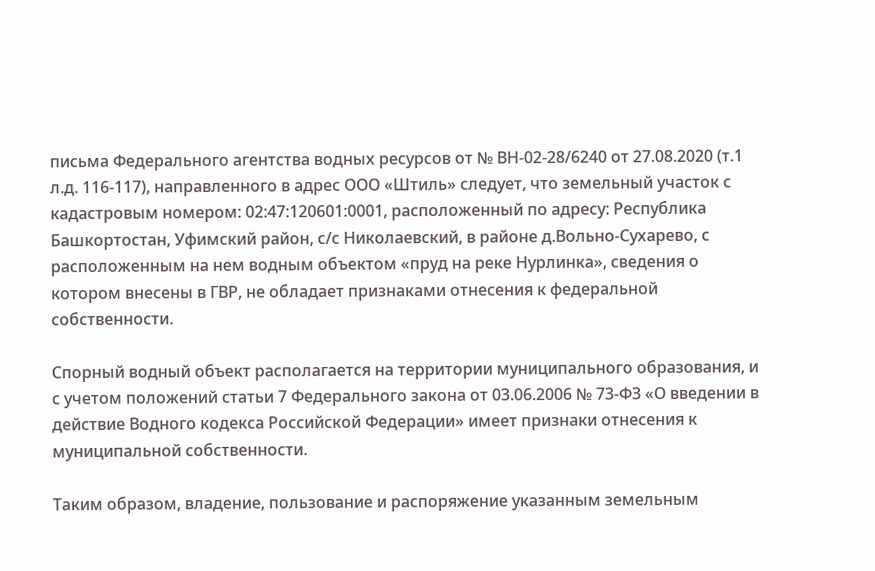письма Федерального агентства водных ресурсов от № ВН-02-28/6240 от 27.08.2020 (т.1 л.д. 116-117), направленного в адрес ООО «Штиль» следует, что земельный участок с кадастровым номером: 02:47:120601:0001, расположенный по адресу: Республика Башкортостан, Уфимский район, с/с Николаевский, в районе д.Вольно-Сухарево, с расположенным на нем водным объектом «пруд на реке Нурлинка», сведения о котором внесены в ГВР, не обладает признаками отнесения к федеральной собственности.

Спорный водный объект располагается на территории муниципального образования, и с учетом положений статьи 7 Федерального закона от 03.06.2006 № 73-ФЗ «О введении в действие Водного кодекса Российской Федерации» имеет признаки отнесения к муниципальной собственности.

Таким образом, владение, пользование и распоряжение указанным земельным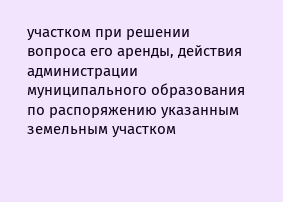участком при решении вопроса его аренды, действия администрации муниципального образования по распоряжению указанным земельным участком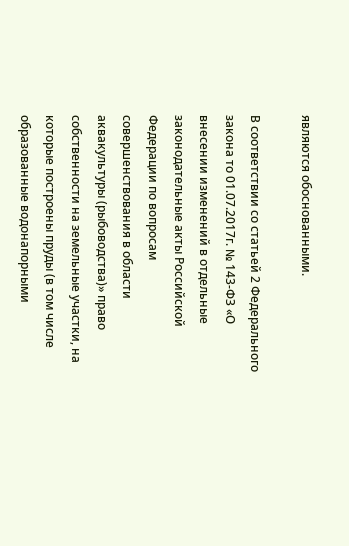являются обоснованными.

В соответствии со статьей 2 Федерального закона то 01.07.2017г. № 143-ФЗ «О внесении изменений в отдельные законодательные акты Российской Федерации по вопросам совершенствования в области аквакультуры (рыбоводства)» право собственности на земельные участки, на которые построены пруды (в том числе образованные водонапорными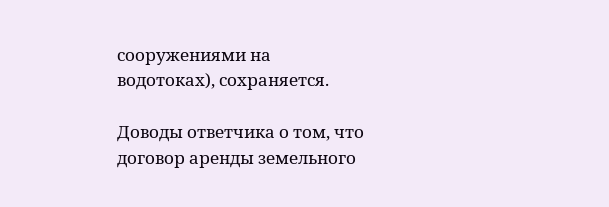сооружениями на водотоках), сохраняется.

Доводы ответчика о том, что договор аренды земельного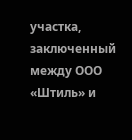участка, заключенный между ООО «Штиль» и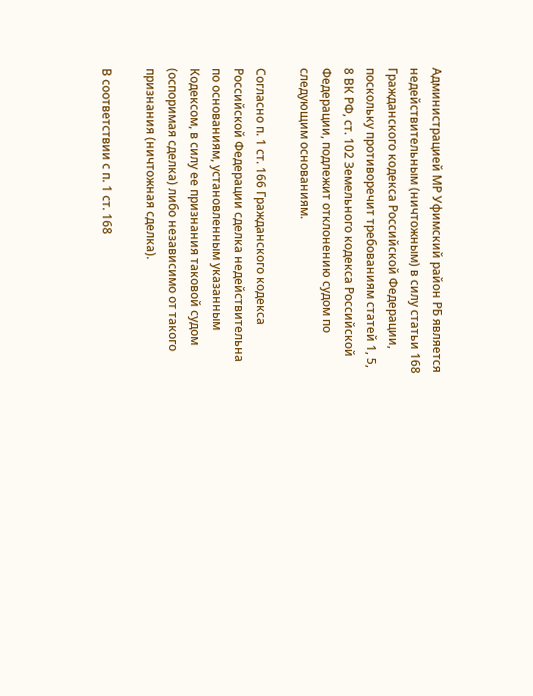Администрацией МР Уфимский район РБ является недействительным (ничтожным) в силу статьи 168 Гражданского кодекса Российской Федерации, поскольку противоречит требованиям статей 1, 5, 8 ВК РФ, ст. 102 Земельного кодекса Российской Федерации, подлежит отклонению судом по следующим основаниям.

Согласно п. 1 ст. 166 Гражданского кодекса Российской Федерации сделка недействительна по основаниям, установленным указанным Кодексом, в силу ее признания таковой судом (оспоримая сделка) либо независимо от такого признания (ничтожная сделка).

В соответствии с п. 1 ст. 168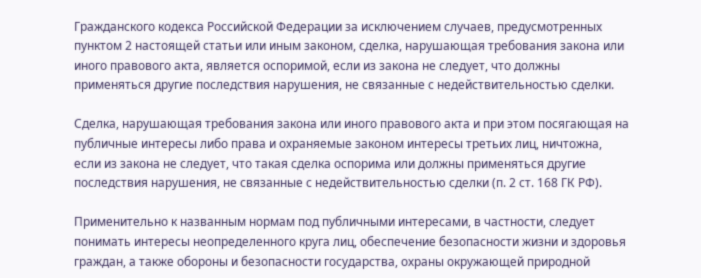Гражданского кодекса Российской Федерации за исключением случаев, предусмотренных пунктом 2 настоящей статьи или иным законом, сделка, нарушающая требования закона или иного правового акта, является оспоримой, если из закона не следует, что должны применяться другие последствия нарушения, не связанные с недействительностью сделки.

Сделка, нарушающая требования закона или иного правового акта и при этом посягающая на публичные интересы либо права и охраняемые законом интересы третьих лиц, ничтожна, если из закона не следует, что такая сделка оспорима или должны применяться другие последствия нарушения, не связанные с недействительностью сделки (п. 2 ст. 168 ГК РФ).

Применительно к названным нормам под публичными интересами, в частности, следует понимать интересы неопределенного круга лиц, обеспечение безопасности жизни и здоровья граждан, а также обороны и безопасности государства, охраны окружающей природной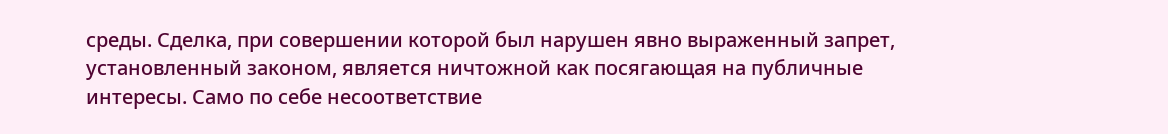среды. Сделка, при совершении которой был нарушен явно выраженный запрет, установленный законом, является ничтожной как посягающая на публичные интересы. Само по себе несоответствие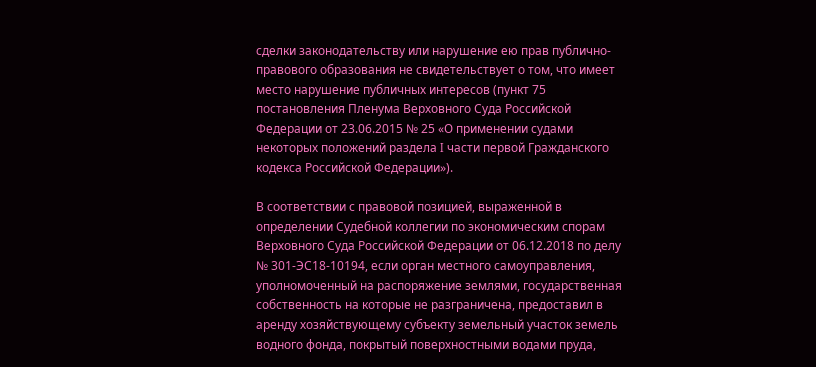сделки законодательству или нарушение ею прав публично-правового образования не свидетельствует о том, что имеет место нарушение публичных интересов (пункт 75 постановления Пленума Верховного Суда Российской Федерации от 23.06.2015 № 25 «О применении судами некоторых положений раздела I части первой Гражданского кодекса Российской Федерации»).

В соответствии с правовой позицией, выраженной в определении Судебной коллегии по экономическим спорам Верховного Суда Российской Федерации от 06.12.2018 по делу № 301-ЭС18-10194, если орган местного самоуправления, уполномоченный на распоряжение землями, государственная собственность на которые не разграничена, предоставил в аренду хозяйствующему субъекту земельный участок земель водного фонда, покрытый поверхностными водами пруда,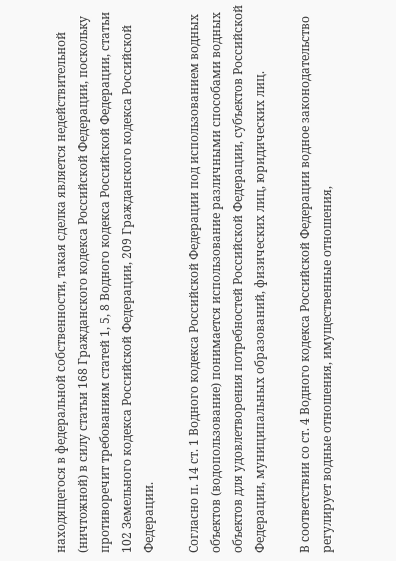находящегося в федеральной собственности, такая сделка является недействительной (ничтожной) в силу статьи 168 Гражданского кодекса Российской Федерации, поскольку противоречит требованиям статей 1, 5, 8 Водного кодекса Российской Федерации, статьи 102 Земельного кодекса Российской Федерации, 209 Гражданского кодекса Российской Федерации.

Согласно п. 14 ст. 1 Водного кодекса Российской Федерации под использованием водных объектов (водопользование) понимается использование различными способами водных объектов для удовлетворения потребностей Российской Федерации, субъектов Российской Федерации, муниципальных образований, физических лиц, юридических лиц.

В соответствии со ст. 4 Водного кодекса Российской Федерации водное законодательство регулирует водные отношения, имущественные отношения,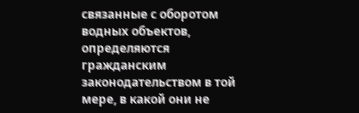связанные с оборотом водных объектов, определяются гражданским законодательством в той мере, в какой они не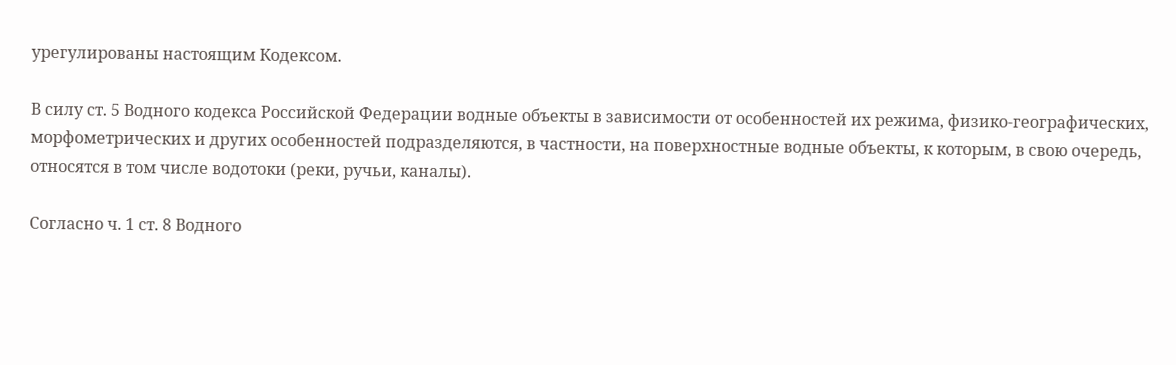урегулированы настоящим Кодексом.

В силу ст. 5 Водного кодекса Российской Федерации водные объекты в зависимости от особенностей их режима, физико-географических, морфометрических и других особенностей подразделяются, в частности, на поверхностные водные объекты, к которым, в свою очередь, относятся в том числе водотоки (реки, ручьи, каналы).

Согласно ч. 1 ст. 8 Водного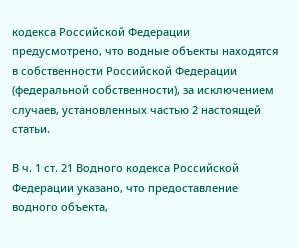кодекса Российской Федерации предусмотрено, что водные объекты находятся в собственности Российской Федерации (федеральной собственности), за исключением случаев, установленных частью 2 настоящей статьи.

В ч. 1 ст. 21 Водного кодекса Российской Федерации указано, что предоставление водного объекта,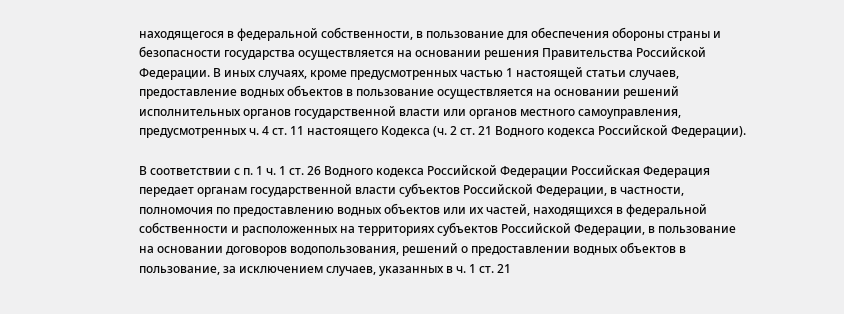находящегося в федеральной собственности, в пользование для обеспечения обороны страны и безопасности государства осуществляется на основании решения Правительства Российской Федерации. В иных случаях, кроме предусмотренных частью 1 настоящей статьи случаев, предоставление водных объектов в пользование осуществляется на основании решений исполнительных органов государственной власти или органов местного самоуправления, предусмотренных ч. 4 ст. 11 настоящего Кодекса (ч. 2 ст. 21 Водного кодекса Российской Федерации).

В соответствии с п. 1 ч. 1 ст. 26 Водного кодекса Российской Федерации Российская Федерация передает органам государственной власти субъектов Российской Федерации, в частности, полномочия по предоставлению водных объектов или их частей, находящихся в федеральной собственности и расположенных на территориях субъектов Российской Федерации, в пользование на основании договоров водопользования, решений о предоставлении водных объектов в пользование, за исключением случаев, указанных в ч. 1 ст. 21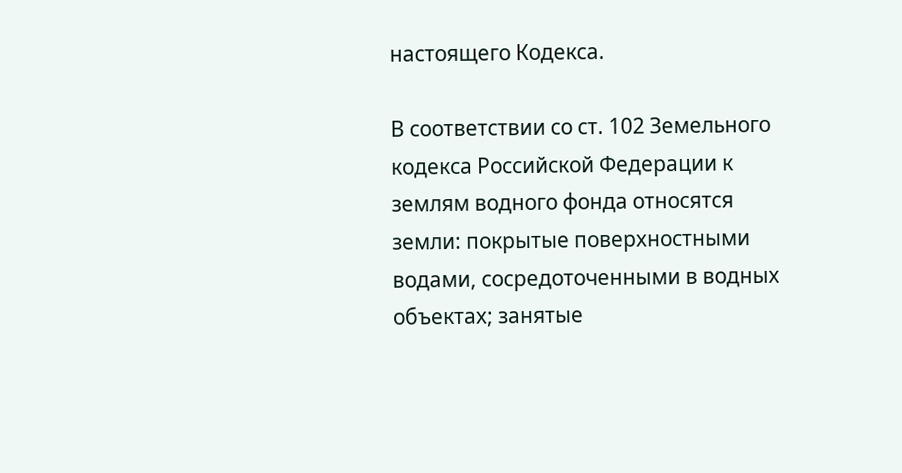настоящего Кодекса.

В соответствии со ст. 102 Земельного кодекса Российской Федерации к землям водного фонда относятся земли: покрытые поверхностными водами, сосредоточенными в водных объектах; занятые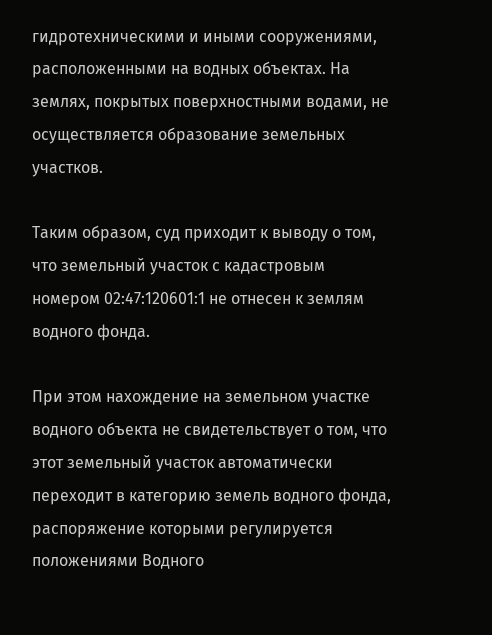гидротехническими и иными сооружениями, расположенными на водных объектах. На землях, покрытых поверхностными водами, не осуществляется образование земельных участков.

Таким образом, суд приходит к выводу о том, что земельный участок с кадастровым номером 02:47:120601:1 не отнесен к землям водного фонда.

При этом нахождение на земельном участке водного объекта не свидетельствует о том, что этот земельный участок автоматически переходит в категорию земель водного фонда, распоряжение которыми регулируется положениями Водного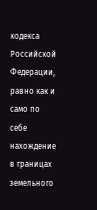кодекса Российской Федерации, равно как и само по себе нахождение в границах земельного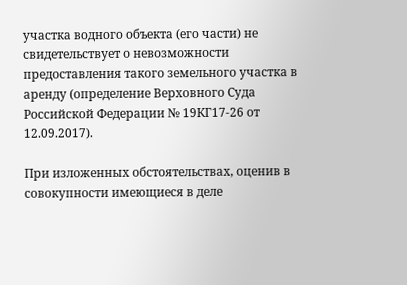участка водного объекта (его части) не свидетельствует о невозможности предоставления такого земельного участка в аренду (определение Верховного Суда Российской Федерации № 19КГ17-26 от 12.09.2017).

При изложенных обстоятельствах, оценив в совокупности имеющиеся в деле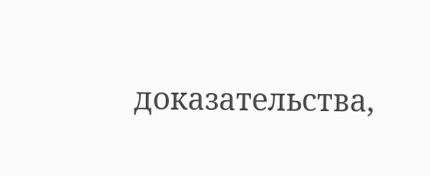доказательства,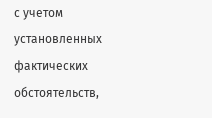с учетом установленных фактических обстоятельств,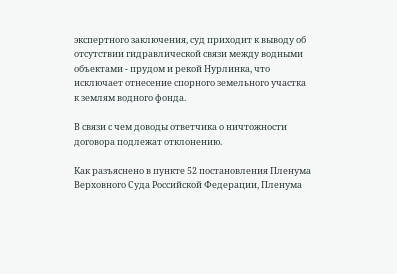экспертного заключения, суд приходит к выводу об отсутствии гидравлической связи между водными объектами - прудом и рекой Нурлинка, что исключает отнесение спорного земельного участка к землям водного фонда.

В связи с чем доводы ответчика о ничтожности договора подлежат отклонению.

Как разъяснено в пункте 52 постановления Пленума Верховного Суда Российской Федерации, Пленума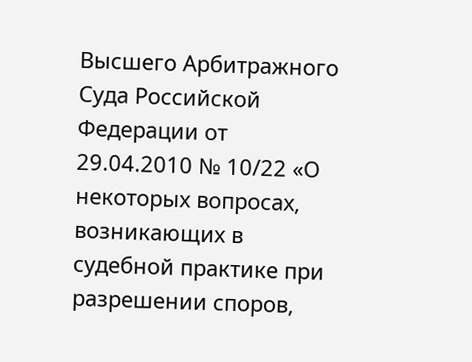Высшего Арбитражного Суда Российской Федерации от 29.04.2010 № 10/22 «О некоторых вопросах, возникающих в судебной практике при разрешении споров,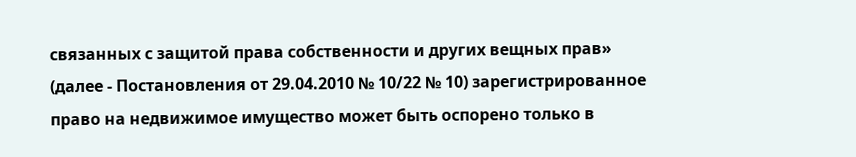связанных с защитой права собственности и других вещных прав» (далее - Постановления от 29.04.2010 № 10/22 № 10) зарегистрированное право на недвижимое имущество может быть оспорено только в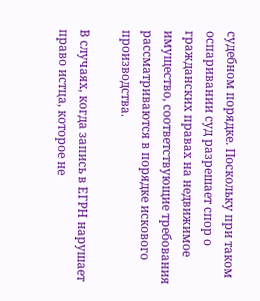судебном порядке. Поскольку при таком оспаривании суд разрешает спор о гражданских правах на недвижимое имущество, соответствующие требования рассматриваются в порядке искового производства.

В случаях, когда запись в ЕГРН нарушает право истца, которое не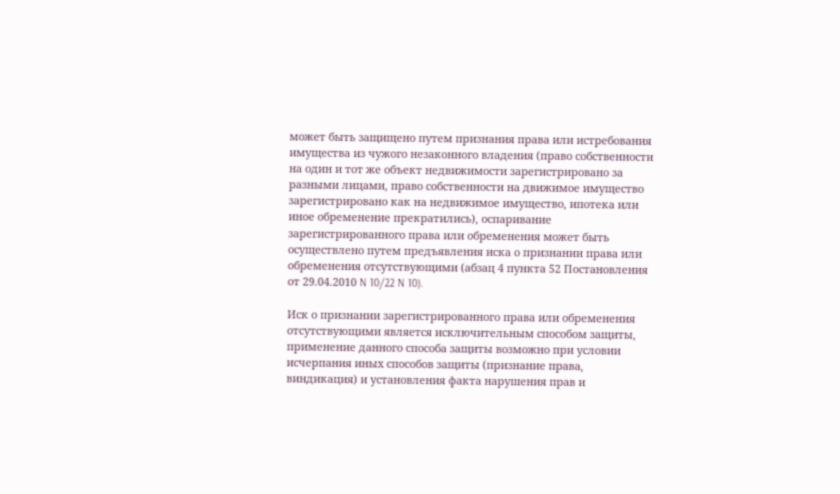может быть защищено путем признания права или истребования имущества из чужого незаконного владения (право собственности на один и тот же объект недвижимости зарегистрировано за разными лицами, право собственности на движимое имущество зарегистрировано как на недвижимое имущество, ипотека или иное обременение прекратились), оспаривание зарегистрированного права или обременения может быть осуществлено путем предъявления иска о признании права или обременения отсутствующими (абзац 4 пункта 52 Постановления от 29.04.2010 N 10/22 N 10).

Иск о признании зарегистрированного права или обременения отсутствующими является исключительным способом защиты, применение данного способа защиты возможно при условии исчерпания иных способов защиты (признание права, виндикация) и установления факта нарушения прав и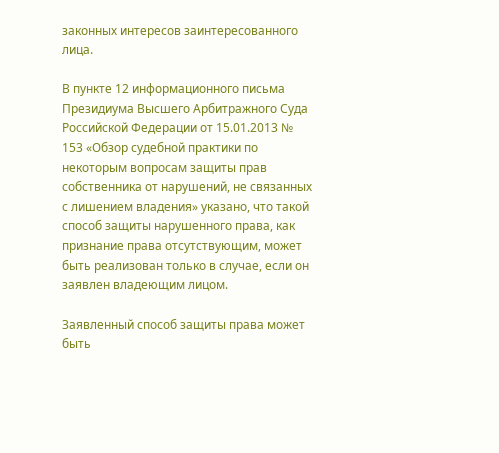законных интересов заинтересованного лица.

В пункте 12 информационного письма Президиума Высшего Арбитражного Суда Российской Федерации от 15.01.2013 № 153 «Обзор судебной практики по некоторым вопросам защиты прав собственника от нарушений, не связанных с лишением владения» указано, что такой способ защиты нарушенного права, как признание права отсутствующим, может быть реализован только в случае, если он заявлен владеющим лицом.

Заявленный способ защиты права может быть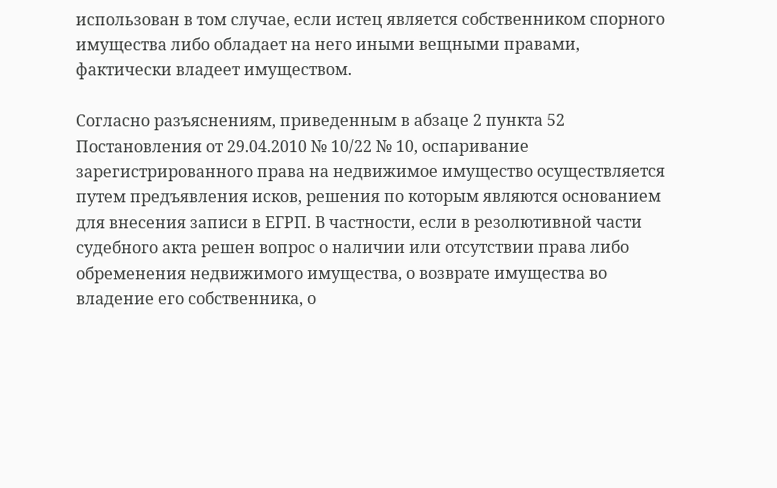использован в том случае, если истец является собственником спорного имущества либо обладает на него иными вещными правами, фактически владеет имуществом.

Согласно разъяснениям, приведенным в абзаце 2 пункта 52 Постановления от 29.04.2010 № 10/22 № 10, оспаривание зарегистрированного права на недвижимое имущество осуществляется путем предъявления исков, решения по которым являются основанием для внесения записи в ЕГРП. В частности, если в резолютивной части судебного акта решен вопрос о наличии или отсутствии права либо обременения недвижимого имущества, о возврате имущества во владение его собственника, о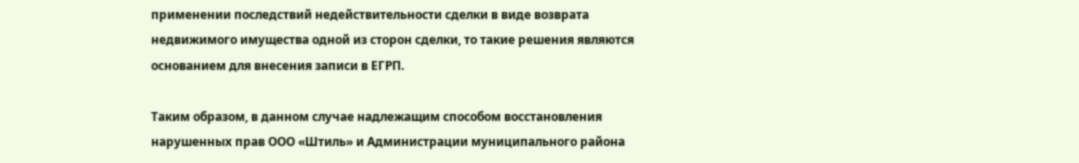применении последствий недействительности сделки в виде возврата недвижимого имущества одной из сторон сделки, то такие решения являются основанием для внесения записи в ЕГРП.

Таким образом, в данном случае надлежащим способом восстановления нарушенных прав ООО «Штиль» и Администрации муниципального района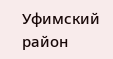Уфимский район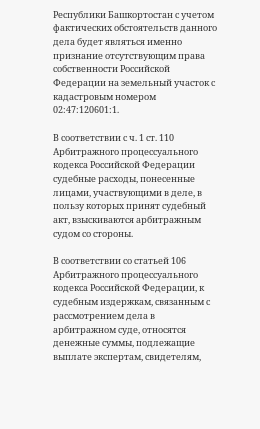Республики Башкортостан с учетом фактических обстоятельств данного дела будет являться именно признание отсутствующим права собственности Российской Федерации на земельный участок с кадастровым номером 02:47:120601:1.

В соответствии с ч. 1 ст. 110 Арбитражного процессуального кодекса Российской Федерации судебные расходы, понесенные лицами, участвующими в деле, в пользу которых принят судебный акт, взыскиваются арбитражным судом со стороны.

В соответствии со статьей 106 Арбитражного процессуального кодекса Российской Федерации, к судебным издержкам, связанным с рассмотрением дела в арбитражном суде, относятся денежные суммы, подлежащие выплате экспертам, свидетелям,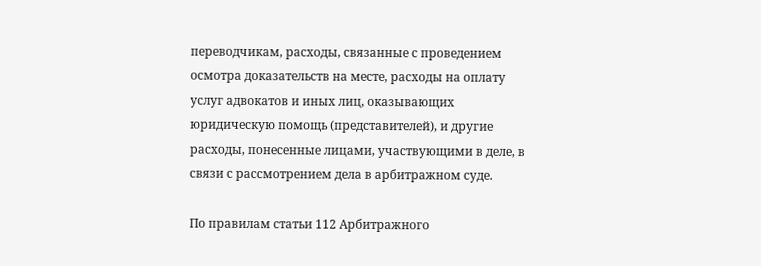переводчикам, расходы, связанные с проведением осмотра доказательств на месте, расходы на оплату услуг адвокатов и иных лиц, оказывающих юридическую помощь (представителей), и другие расходы, понесенные лицами, участвующими в деле, в связи с рассмотрением дела в арбитражном суде.

По правилам статьи 112 Арбитражного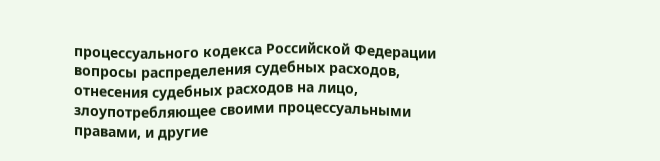процессуального кодекса Российской Федерации вопросы распределения судебных расходов, отнесения судебных расходов на лицо, злоупотребляющее своими процессуальными правами, и другие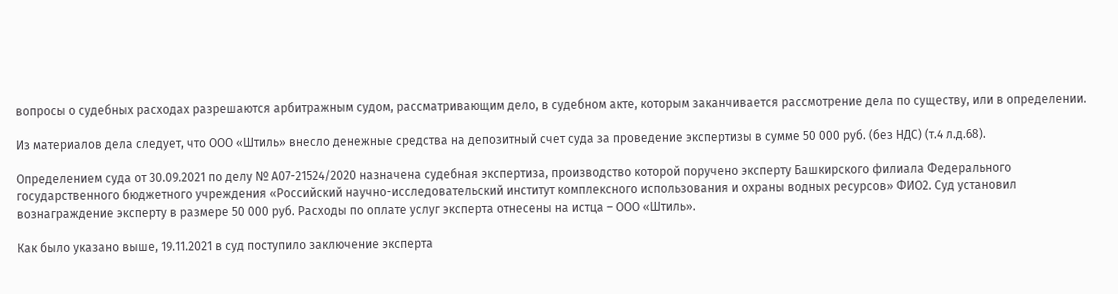вопросы о судебных расходах разрешаются арбитражным судом, рассматривающим дело, в судебном акте, которым заканчивается рассмотрение дела по существу, или в определении.

Из материалов дела следует, что ООО «Штиль» внесло денежные средства на депозитный счет суда за проведение экспертизы в сумме 50 000 руб. (без НДС) (т.4 л.д.68).

Определением суда от 30.09.2021 по делу № А07-21524/2020 назначена судебная экспертиза, производство которой поручено эксперту Башкирского филиала Федерального государственного бюджетного учреждения «Российский научно-исследовательский институт комплексного использования и охраны водных ресурсов» ФИО2. Суд установил вознаграждение эксперту в размере 50 000 руб. Расходы по оплате услуг эксперта отнесены на истца – ООО «Штиль».

Как было указано выше, 19.11.2021 в суд поступило заключение эксперта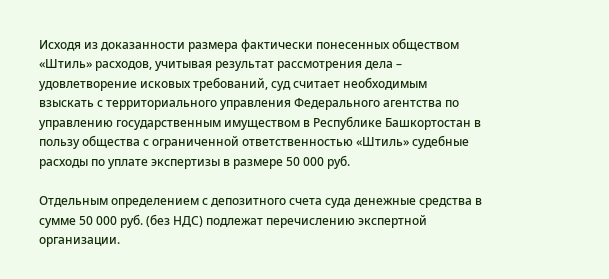Исходя из доказанности размера фактически понесенных обществом «Штиль» расходов, учитывая результат рассмотрения дела – удовлетворение исковых требований, суд считает необходимым взыскать с территориального управления Федерального агентства по управлению государственным имуществом в Республике Башкортостан в пользу общества с ограниченной ответственностью «Штиль» судебные расходы по уплате экспертизы в размере 50 000 руб.

Отдельным определением с депозитного счета суда денежные средства в сумме 50 000 руб. (без НДС) подлежат перечислению экспертной организации.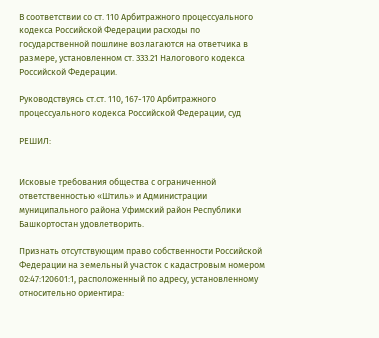В соответствии со ст. 110 Арбитражного процессуального кодекса Российской Федерации расходы по государственной пошлине возлагаются на ответчика в размере, установленном ст. 333.21 Налогового кодекса Российской Федерации.

Руководствуясь ст.ст. 110, 167-170 Арбитражного процессуального кодекса Российской Федерации, суд

РЕШИЛ:


Исковые требования общества с ограниченной ответственностью «Штиль» и Администрации муниципального района Уфимский район Республики Башкортостан удовлетворить.

Признать отсутствующим право собственности Российской Федерации на земельный участок с кадастровым номером 02:47:120601:1, расположенный по адресу, установленному относительно ориентира: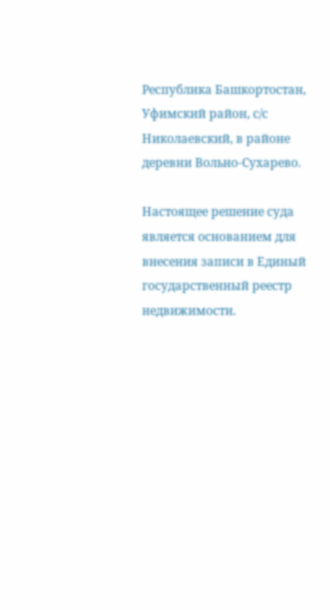Республика Башкортостан, Уфимский район, с/с Николаевский, в районе деревни Вольно-Сухарево.

Настоящее решение суда является основанием для внесения записи в Единый государственный реестр недвижимости.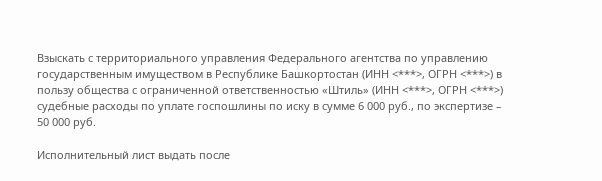Взыскать с территориального управления Федерального агентства по управлению государственным имуществом в Республике Башкортостан (ИНН <***>, ОГРН <***>) в пользу общества с ограниченной ответственностью «Штиль» (ИНН <***>, ОГРН <***>) судебные расходы по уплате госпошлины по иску в сумме 6 000 руб., по экспертизе – 50 000 руб.

Исполнительный лист выдать после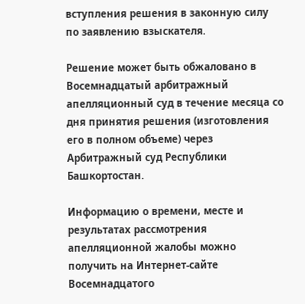вступления решения в законную силу по заявлению взыскателя.

Решение может быть обжаловано в Восемнадцатый арбитражный апелляционный суд в течение месяца со дня принятия решения (изготовления его в полном объеме) через Арбитражный суд Республики Башкортостан.

Информацию о времени, месте и результатах рассмотрения апелляционной жалобы можно получить на Интернет-сайте Восемнадцатого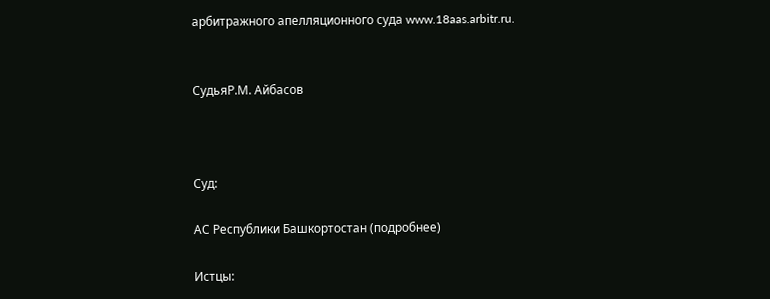арбитражного апелляционного суда www.18aas.arbitr.ru.


СудьяР.М. Айбасов



Суд:

АС Республики Башкортостан (подробнее)

Истцы: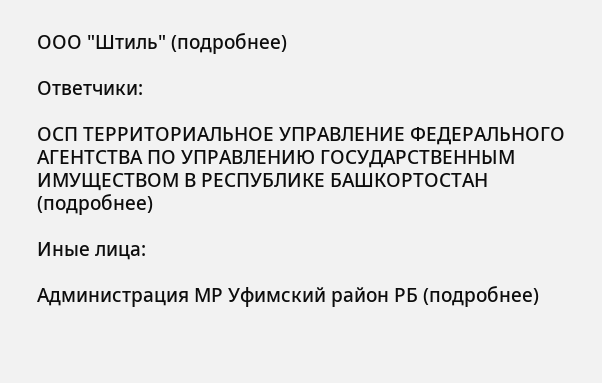ООО "Штиль" (подробнее)

Ответчики:

ОСП ТЕРРИТОРИАЛЬНОЕ УПРАВЛЕНИЕ ФЕДЕРАЛЬНОГО АГЕНТСТВА ПО УПРАВЛЕНИЮ ГОСУДАРСТВЕННЫМ ИМУЩЕСТВОМ В РЕСПУБЛИКЕ БАШКОРТОСТАН (подробнее)

Иные лица:

Администрация МР Уфимский район РБ (подробнее)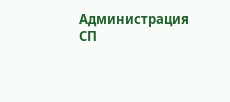Администрация СП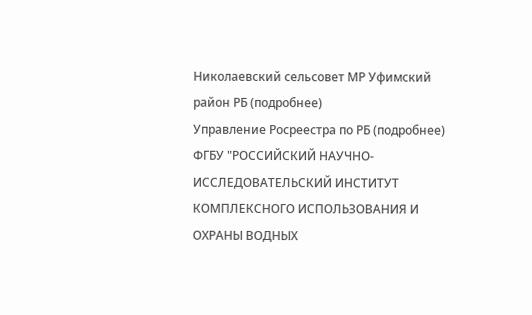Николаевский сельсовет МР Уфимский район РБ (подробнее)
Управление Росреестра по РБ (подробнее)
ФГБУ "РОССИЙСКИЙ НАУЧНО-ИССЛЕДОВАТЕЛЬСКИЙ ИНСТИТУТ КОМПЛЕКСНОГО ИСПОЛЬЗОВАНИЯ И ОХРАНЫ ВОДНЫХ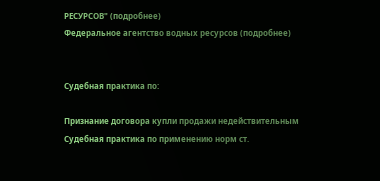РЕСУРСОВ" (подробнее)
Федеральное агентство водных ресурсов (подробнее)


Судебная практика по:

Признание договора купли продажи недействительным
Судебная практика по применению норм ст.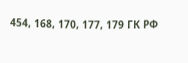454, 168, 170, 177, 179 ГК РФ